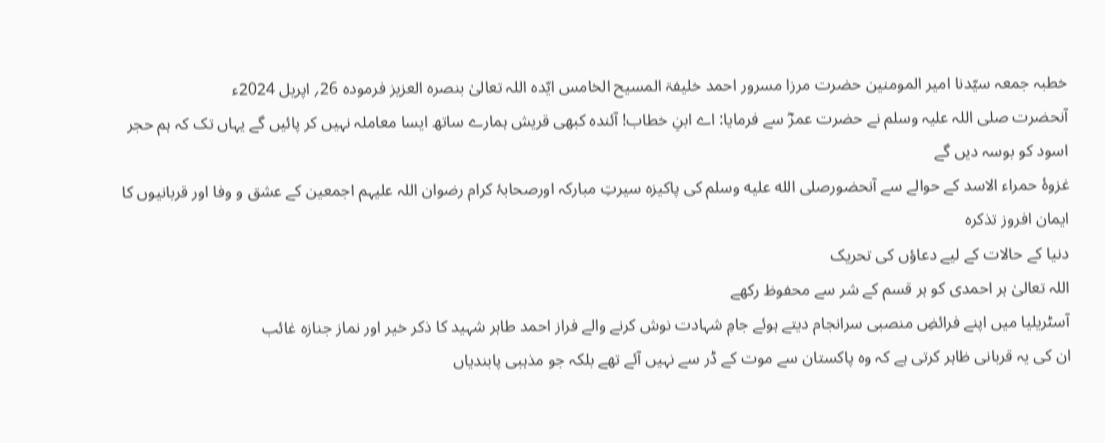خطبہ جمعہ سیّدنا امیر المومنین حضرت مرزا مسرور احمد خلیفۃ المسیح الخامس ایّدہ اللہ تعالیٰ بنصرہ العزیز فرمودہ 26؍ اپریل 2024ء
آنحضرت صلی اللہ علیہ وسلم نے حضرت عمرؓ سے فرمایا: اے ابنِ خطاب! آئندہ کبھی قریش ہمارے ساتھ ایسا معاملہ نہیں کر پائیں گے یہاں تک کہ ہم حجر اسود کو بوسہ دیں گے
غزوۂ حمراء الاسد کے حوالے سے آنحضورصلى الله عليه وسلم کی پاکیزہ سیرتِ مبارکہ اورصحابۂ کرام رضوان اللہ علیہم اجمعین کے عشق و وفا اور قربانیوں کا ایمان افروز تذکرہ
دنیا کے حالات کے لیے دعاؤں کی تحریک
اللہ تعالیٰ ہر احمدی کو ہر قسم کے شر سے محفوظ رکھے
آسٹریلیا میں اپنے فرائضِ منصبی سرانجام دیتے ہوئے جامِ شہادت نوش کرنے والے فراز احمد طاہر شہید کا ذکر خیر اور نماز جنازہ غائب
ان کی یہ قربانی ظاہر کرتی ہے کہ وہ پاکستان سے موت کے ڈر سے نہیں آئے تھے بلکہ جو مذہبی پابندیاں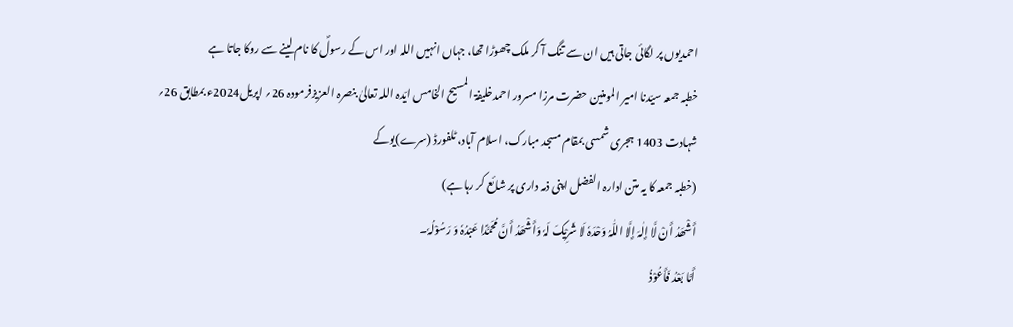احمدیوں پر لگائی جاتی ہیں ان سے تنگ آ کر ملک چھوڑا تھا، جہاں انہیں اللہ اور اس کے رسولؐ کا نام لینے سے روکا جاتا ہے
خطبہ جمعہ سیّدنا امیر المومنین حضرت مرزا مسرور احمدخلیفۃ المسیح الخامس ایّدہ اللہ تعالیٰ بنصرہ العزیزفرمودہ 26؍ اپریل2024ء بمطابق 26؍ شہادت 1403 ہجری شمسی بمقام مسجد مبارک، اسلام آباد، ٹلفورڈ (سرے)یوکے
(خطبہ جمعہ کا یہ متن ادارہ الفضل اپنی ذمہ داری پر شائع کر رہا ہے)
أَشْھَدُ أَنْ لَّا إِلٰہَ إِلَّا اللّٰہُ وَحْدَہٗ لَا شَرِيْکَ لَہٗ وَأَشْھَدُ أَنَّ مُحَمَّدًا عَبْدُہٗ وَ رَسُوْلُہٗ۔
أَمَّا بَعْدُ فَأَعُوْذُ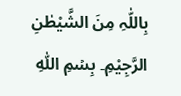بِاللّٰہِ مِنَ الشَّيْطٰنِ الرَّجِيْمِ۔ بِسۡمِ اللّٰہِ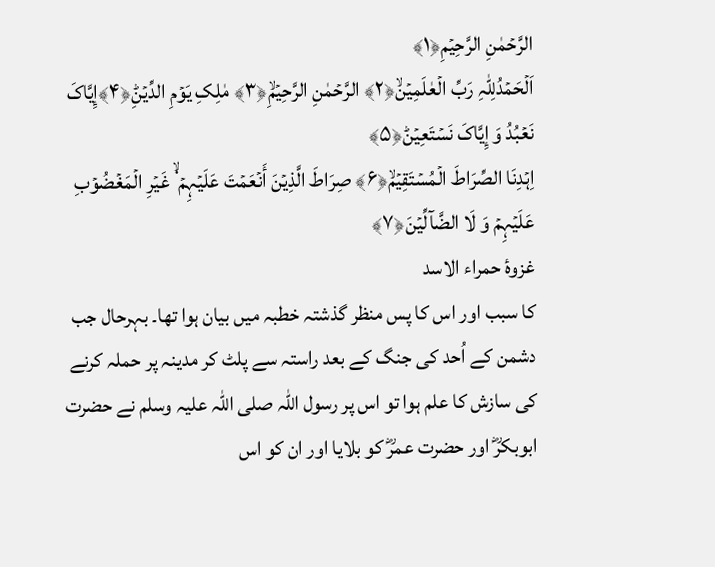الرَّحۡمٰنِ الرَّحِیۡمِ﴿۱﴾
اَلۡحَمۡدُلِلّٰہِ رَبِّ الۡعٰلَمِیۡنۙ﴿۲﴾ الرَّحۡمٰنِ الرَّحِیۡمِۙ﴿۳﴾ مٰلِکِ یَوۡمِ الدِّیۡنِؕ﴿۴﴾إِیَّاکَ نَعۡبُدُ وَ إِیَّاکَ نَسۡتَعِیۡنؕ﴿۵﴾
اِہۡدِنَا الصِّرَاطَ الۡمُسۡتَقِیۡمۙ﴿۶﴾ صِرَاطَ الَّذِیۡنَ أَنۡعَمۡتَ عَلَیۡہِمۡ ۬ۙ غَیۡرِ الۡمَغۡضُوۡبِ عَلَیۡہِمۡ وَ لَا الضَّآلِّیۡنَ﴿۷﴾
غزوۂ حمراء الاسد
کا سبب اور اس کا پس منظر گذشتہ خطبہ میں بیان ہوا تھا۔ بہرحال جب دشمن کے اُحد کی جنگ کے بعد راستہ سے پلٹ کر مدینہ پر حملہ کرنے کی سازش کا علم ہوا تو اس پر رسول اللہ صلی اللہ علیہ وسلم نے حضرت ابوبکرؓ اور حضرت عمرؓ کو بلایا اور ان کو اس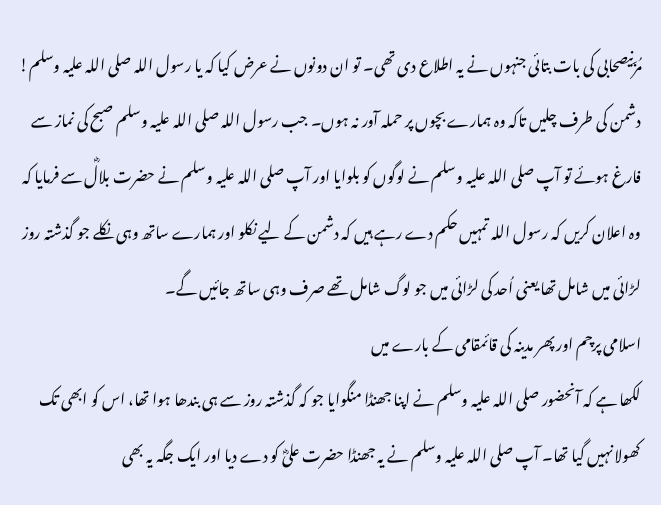مُزَنِیصحابی کی بات بتائی جنہوں نے یہ اطلاع دی تھی۔ تو ان دونوں نے عرض کیا کہ یا رسول اللہ صلی اللہ علیہ وسلم! دشمن کی طرف چلیں تاکہ وہ ہمارے بچوں پر حملہ آور نہ ہوں۔ جب رسول اللہ صلی اللہ علیہ وسلم صبح کی نماز سے فارغ ہوئے تو آپ صلی اللہ علیہ وسلم نے لوگوں کو بلوایا اور آپ صلی اللہ علیہ وسلم نے حضرت بلالؓ سے فرمایا کہ وہ اعلان کریں کہ رسول اللہ تمہیں حکم دے رہے ہیں کہ دشمن کے لیے نکلو اور ہمارے ساتھ وہی نکلے جو گذشتہ روز لڑائی میں شامل تھا یعنی اُحد کی لڑائی میں جو لوگ شامل تھے صرف وہی ساتھ جائیں گے۔
اسلامی پرچم اور پھر مدینہ کی قائمقامی کے بارے میں
لکھا ہے کہ آنحضور صلی اللہ علیہ وسلم نے اپنا جھنڈا منگوایا جو کہ گذشتہ روز سے ہی بندھا ہوا تھا، اس کو ابھی تک کھولا نہیں گیا تھا۔ آپ صلی اللہ علیہ وسلم نے یہ جھنڈا حضرت علیؓ کو دے دیا اور ایک جگہ یہ بھی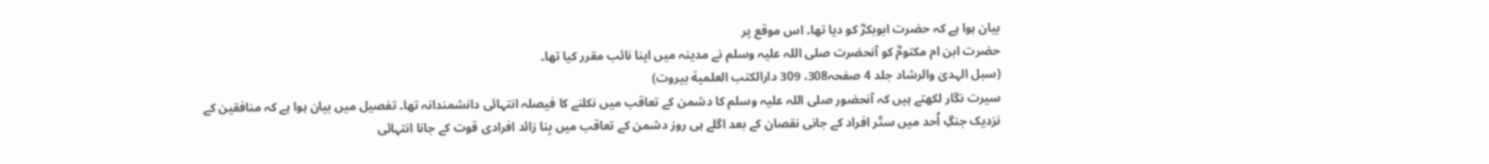بیان ہوا ہے کہ حضرت ابوبکرؓ کو دیا تھا۔ اس موقع پر
حضرت ابن ام مکتومؓ کو آنحضرت صلی اللہ علیہ وسلم نے مدینہ میں اپنا نائب مقرر کیا تھا۔
(سبل الہدیٰ والرشاد جلد 4 صفحہ308، 309 دارالکتب العلمیة بیروت)
سیرت نگار لکھتے ہیں کہ آنحضور صلی اللہ علیہ وسلم کا دشمن کے تعاقب میں نکلنے کا فیصلہ انتہائی دانشمندانہ تھا۔ تفصیل میں بیان ہوا ہے کہ منافقین کے نزدیک جنگِ اُحد میں ستّر افراد کے جانی نقصان کے بعد اگلے ہی روز دشمن کے تعاقب میں بِنا زائد افرادی قوت کے جانا انتہائی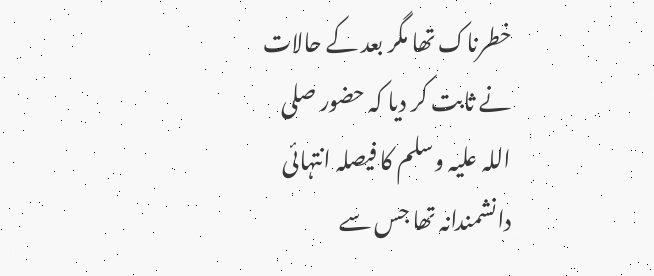خطرناک تھا مگر بعد کے حالات نے ثابت کر دیا کہ حضور صلی اللہ علیہ وسلم کا فیصلہ انتہائی دانشمندانہ تھا جس سے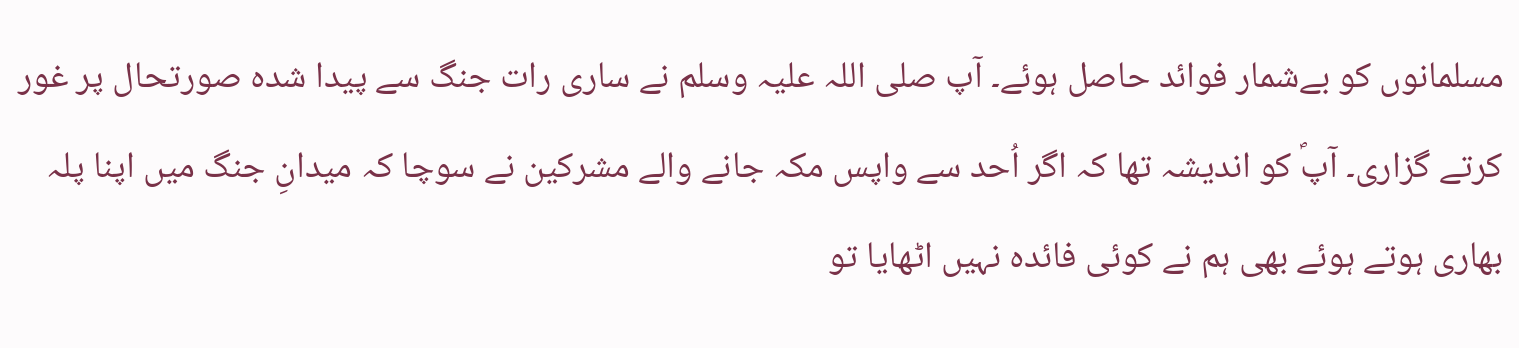مسلمانوں کو بےشمار فوائد حاصل ہوئے۔ آپ صلی اللہ علیہ وسلم نے ساری رات جنگ سے پیدا شدہ صورتحال پر غور کرتے گزاری۔ آپؐ کو اندیشہ تھا کہ اگر اُحد سے واپس مکہ جانے والے مشرکین نے سوچا کہ میدانِ جنگ میں اپنا پلہ بھاری ہوتے ہوئے بھی ہم نے کوئی فائدہ نہیں اٹھایا تو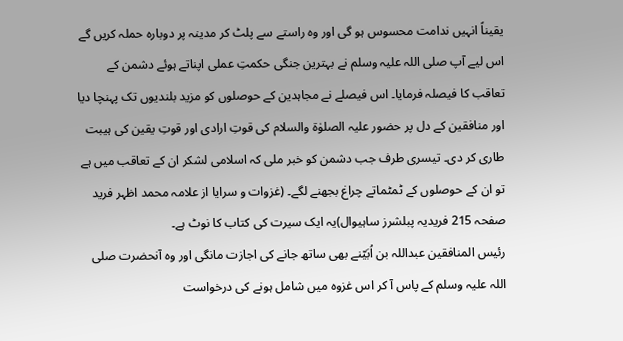یقیناً انہیں ندامت محسوس ہو گی اور وہ راستے سے پلٹ کر مدینہ پر دوبارہ حملہ کریں گے اس لیے آپ صلی اللہ علیہ وسلم نے بہترین جنگی حکمتِ عملی اپناتے ہوئے دشمن کے تعاقب کا فیصلہ فرمایا۔ اس فیصلے نے مجاہدین کے حوصلوں کو مزید بلندیوں تک پہنچا دیا اور منافقین کے دل پر حضور علیہ الصلوٰة والسلام کی قوتِ ارادی اور قوتِ یقین کی ہیبت طاری کر دی۔ تیسری طرف جب دشمن کو خبر ملی کہ اسلامی لشکر ان کے تعاقب میں ہے تو ان کے حوصلوں کے ٹمٹماتے چراغ بجھنے لگے۔ (غزوات و سرایا از علامہ محمد اظہر فرید صفحہ 215 فریدیہ پبلشرز ساہیوال)یہ ایک سیرت کی کتاب کا نوٹ ہے۔
رئیس المنافقین عبداللہ بن اُبَیّنے بھی ساتھ جانے کی اجازت مانگی اور وہ آنحضرت صلی اللہ علیہ وسلم کے پاس آ کر اس غزوہ میں شامل ہونے کی درخواست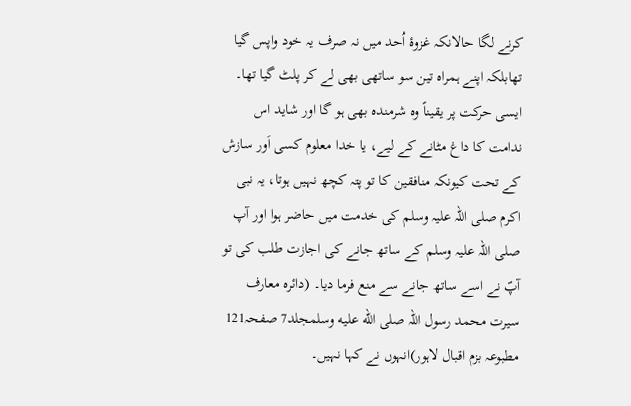کرنے لگا حالانکہ غزوۂ اُحد میں نہ صرف یہ خود واپس گیا تھابلکہ اپنے ہمراہ تین سو ساتھی بھی لے کر پلٹ گیا تھا۔ ایسی حرکت پر یقیناً وہ شرمندہ بھی ہو گا اور شاید اس ندامت کا داغ مٹانے کے لیے، یا خدا معلوم کسی اَور سازش کے تحت کیونکہ منافقین کا تو پتہ کچھ نہیں ہوتا، یہ نبی اکرم صلی اللہ علیہ وسلم کی خدمت میں حاضر ہوا اور آپ صلی اللہ علیہ وسلم کے ساتھ جانے کی اجازت طلب کی تو آپؐ نے اسے ساتھ جانے سے منع فرما دیا۔ (دائرہ معارف سیرت محمد رسول اللہ صلى الله عليه وسلمجلد7 صفحہ121 مطبوعہ بزم اقبال لاہور)انہوں نے کہا نہیں۔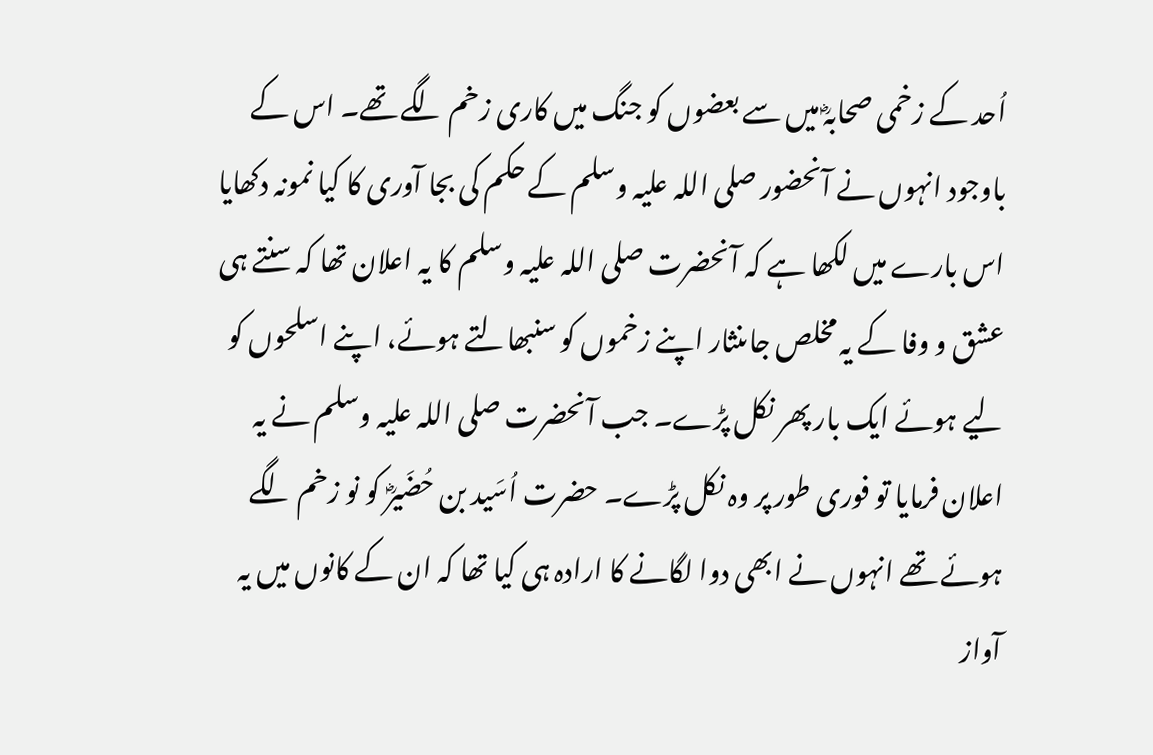اُحد کے زخمی صحابہؓ میں سے بعضوں کو جنگ میں کاری زخم لگے تھے۔ اس کے باوجود انہوں نے آنحضور صلی اللہ علیہ وسلم کے حکم کی بجا آوری کا کیا نمونہ دکھایا اس بارے میں لکھا ہے کہ آنحضرت صلی اللہ علیہ وسلم کا یہ اعلان تھا کہ سنتے ہی عشق و وفا کے یہ مخلص جاںنثار اپنے زخموں کو سنبھالتے ہوئے، اپنے اسلحوں کو لیے ہوئے ایک بار پھر نکل پڑے۔ جب آنحضرت صلی اللہ علیہ وسلم نے یہ اعلان فرمایا تو فوری طور پر وہ نکل پڑے۔ حضرت اُسَید بن حُضَیرؓ کو نو زخم لگے ہوئے تھے انہوں نے ابھی دوا لگانے کا ارادہ ہی کیا تھا کہ ان کے کانوں میں یہ آواز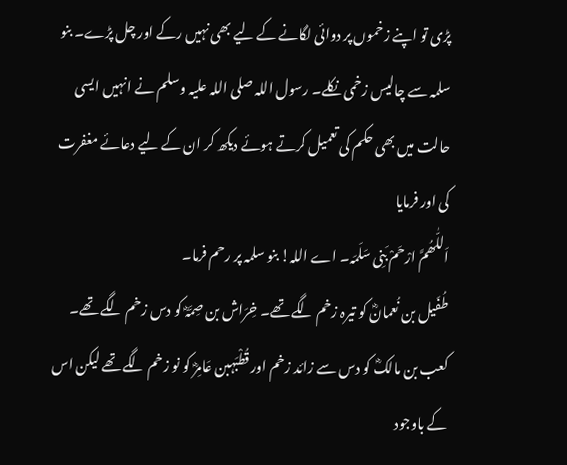پڑی تو اپنے زخموں پر دوائی لگانے کے لیے بھی نہیں رکے اور چل پڑے۔ بنو سلمہ سے چالیس زخمی نکلے۔ رسول اللہ صلی اللہ علیہ وسلم نے انہیں ایسی حالت میں بھی حکم کی تعمیل کرتے ہوئے دیکھ کر ان کے لیے دعائے مغفرت کی اور فرمایا
اَللّٰھُمَّ ارْحَمْ بَنِی سَلَمَہ۔ اے اللہ! بنو سلمہ پر رحم فرما۔
طُفَیل بن نُعمانؓ کو تیرہ زخم لگے تھے۔ خِرَاش بن صِمَّہؓ کو دس زخم لگے تھے۔ کعب بن مالکؓ کو دس سے زائد زخم اور قُطْبَہبن عَامِرؓ کو نو زخم لگے تھے لیکن اس کے باوجود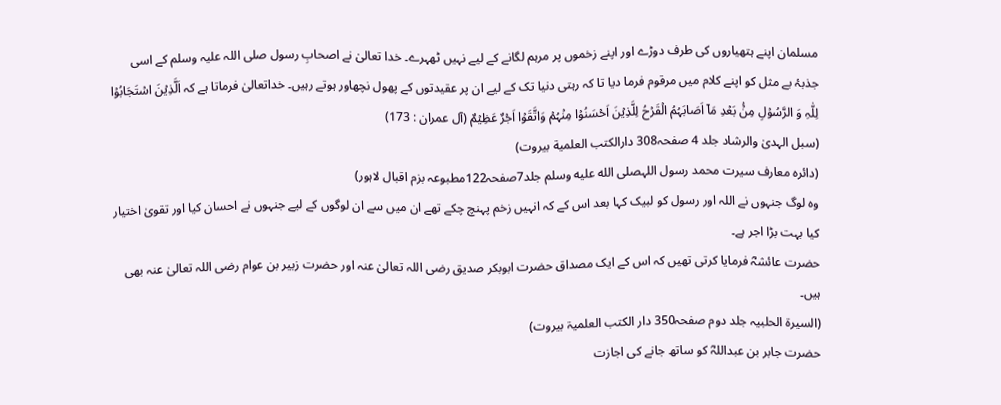مسلمان اپنے ہتھیاروں کی طرف دوڑے اور اپنے زخموں پر مرہم لگانے کے لیے نہیں ٹھہرے۔ خدا تعالیٰ نے اصحابِ رسول صلی اللہ علیہ وسلم کے اسی جذبۂ بے مثل کو اپنے کلام میں مرقوم فرما دیا تا کہ رہتی دنیا تک کے لیے ان پر عقیدتوں کے پھول نچھاور ہوتے رہیں۔ خداتعالیٰ فرماتا ہے کہ اَلَّذِیۡنَ اسۡتَجَابُوۡا لِلّٰہِ وَ الرَّسُوۡلِ مِنۡۢ بَعۡدِ مَاۤ اَصَابَہُمُ الۡقَرۡحُ لِلَّذِیۡنَ اَحۡسَنُوۡا مِنۡہُمۡ وَاتَّقَوۡا اَجۡرٌ عَظِیۡمٌ (آل عمران : 173)
(سبل الہدیٰ والرشاد جلد 4 صفحہ308 دارالکتب العلمیة بیروت)
(دائرہ معارف سیرت محمد رسول اللہصلى الله عليه وسلم جلد7صفحہ122مطبوعہ بزم اقبال لاہور)
وہ لوگ جنہوں نے اللہ اور رسول کو لبیک کہا بعد اس کے کہ انہیں زخم پہنچ چکے تھے ان میں سے ان لوگوں کے لیے جنہوں نے احسان کیا اور تقویٰ اختیار کیا بہت بڑا اجر ہے۔
حضرت عائشہؓ فرمایا کرتی تھیں کہ اس کے ایک مصداق حضرت ابوبکر صدیق رضی اللہ تعالیٰ عنہ اور حضرت زبیر بن عوام رضی اللہ تعالیٰ عنہ بھی ہیں۔
(السیرة الحلبیہ جلد دوم صفحہ350 دار الکتب العلمیۃ بیروت)
حضرت جابر بن عبداللہؓ کو ساتھ جانے کی اجازت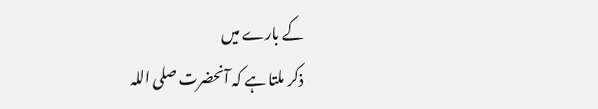کے بارے میں
ذکر ملتا ہے کہ آنحضرت صلی اللہ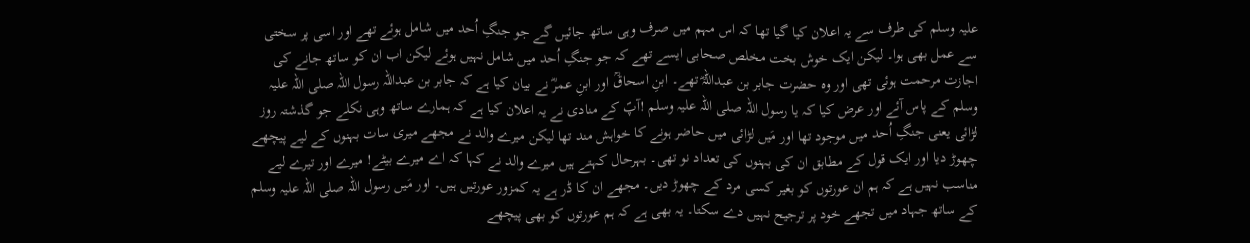علیہ وسلم کی طرف سے یہ اعلان کیا گیا تھا کہ اس مہم میں صرف وہی ساتھ جائیں گے جو جنگِ اُحد میں شامل ہوئے تھے اور اسی پر سختی سے عمل بھی ہوا۔ لیکن ایک خوش بخت مخلص صحابی ایسے تھے کہ جو جنگِ اُحد میں شامل نہیں ہوئے لیکن اب ان کو ساتھ جانے کی اجازت مرحمت ہوئی تھی اور وہ حضرت جابر بن عبداللہؓ تھے۔ ابنِ اسحاقؒ اور ابنِ عمرؓ نے بیان کیا ہے کہ جابر بن عبداللہ رسول اللہ صلی اللہ علیہ وسلم کے پاس آئے اور عرض کیا کہ یا رسول اللہ صلی اللہ علیہ وسلم !آپؐ کے منادی نے یہ اعلان کیا ہے کہ ہمارے ساتھ وہی نکلے جو گذشتہ روز لڑائی یعنی جنگِ اُحد میں موجود تھا اور مَیں لڑائی میں حاضر ہونے کا خواہش مند تھا لیکن میرے والد نے مجھے میری سات بہنوں کے لیے پیچھے چھوڑ دیا اور ایک قول کے مطابق ان کی بہنوں کی تعداد نو تھی۔ بہرحال کہتے ہیں میرے والد نے کہا کہ اے میرے بیٹے! میرے اور تیرے لیے مناسب نہیں ہے کہ ہم ان عورتوں کو بغیر کسی مرد کے چھوڑ دیں۔ مجھے ان کا ڈر ہے یہ کمزور عورتیں ہیں۔ اور مَیں رسول اللہ صلی اللہ علیہ وسلم کے ساتھ جہاد میں تجھے خود پر ترجیح نہیں دے سکتا۔ یہ بھی ہے کہ ہم عورتوں کو بھی پیچھے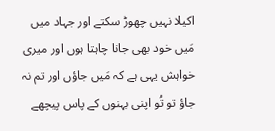اکیلا نہیں چھوڑ سکتے اور جہاد میں مَیں خود بھی جانا چاہتا ہوں اور میری خواہش یہی ہے کہ مَیں جاؤں اور تم نہ جاؤ تو تُو اپنی بہنوں کے پاس پیچھے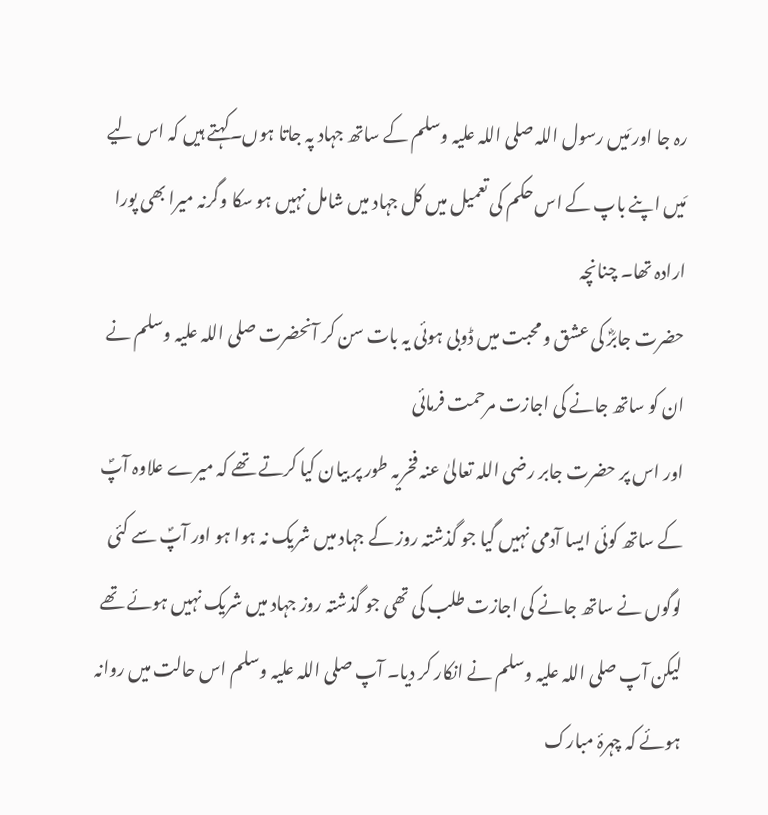رہ جا اور مَیں رسول اللہ صلی اللہ علیہ وسلم کے ساتھ جہاد پہ جاتا ہوں۔کہتے ہیں کہ اس لیے مَیں اپنے باپ کے اس حکم کی تعمیل میں کل جہاد میں شامل نہیں ہو سکا وگرنہ میرا بھی پورا ارادہ تھا۔ چنانچہ
حضرت جابرؓ کی عشق و محبت میں ڈوبی ہوئی یہ بات سن کر آنحضرت صلی اللہ علیہ وسلم نے ان کو ساتھ جانے کی اجازت مرحمت فرمائی
اور اس پر حضرت جابر رضی اللہ تعالیٰ عنہ فخریہ طور پر بیان کیا کرتے تھے کہ میرے علاوہ آپؐ کے ساتھ کوئی ایسا آدمی نہیں گیا جو گذشتہ روز کے جہاد میں شریک نہ ہوا ہو اور آپؐ سے کئی لوگوں نے ساتھ جانے کی اجازت طلب کی تھی جو گذشتہ روز جہاد میں شریک نہیں ہوئے تھے لیکن آپ صلی اللہ علیہ وسلم نے انکار کر دیا۔ آپ صلی اللہ علیہ وسلم اس حالت میں روانہ ہوئے کہ چہرۂ مبارک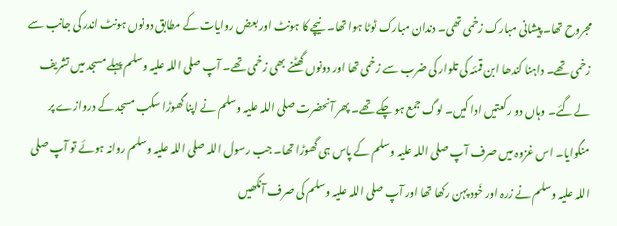مجروح تھا۔ پیشانی مبارک زخمی تھی۔ دندان مبارک ٹوٹا ہوا تھا۔ نیچے کا ہونٹ اور بعض روایات کے مطابق دونوں ہونٹ اندر کی جانب سے زخمی تھے۔ داہنا کندھا ابن قمئہ کی تلوار کی ضرب سے زخمی تھا اور دونوں گھٹنے بھی زخمی تھے۔ آپ صلی اللہ علیہ وسلم پہلے مسجد میں تشریف لے گئے۔ وہاں دو رکعتیں ادا کیں۔ لوگ جمع ہو چکے تھے۔ پھر آنحضرت صلی اللہ علیہ وسلم نے اپنا گھوڑا سکب مسجد کے دروازے پر منگوایا۔ اس غزوہ میں صرف آپ صلی اللہ علیہ وسلم کے پاس ہی گھوڑا تھا۔ جب رسول اللہ صلی اللہ علیہ وسلم روانہ ہوئے تو آپ صلی اللہ علیہ وسلم نے زرہ اور خَود پہن رکھا تھا اور آپ صلی اللہ علیہ وسلم کی صرف آنکھیں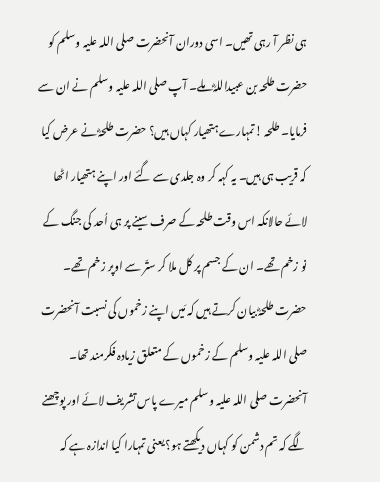ہی نظر آ رہی تھیں۔ اسی دوران آنحضرت صلی اللہ علیہ وسلم کو حضرت طلحہ بن عبیداللہؓ ملے۔ آپ صلی اللہ علیہ وسلم نے ان سے فرمایا۔ طلحہ !تمہارے ہتھیار کہاں ہیں؟ حضرت طلحہؓ نے عرض کیا کہ قریب ہی ہیں۔ یہ کہہ کر وہ جلدی سے گئے اور اپنے ہتھیار اٹھا لائے حالانکہ اس وقت طلحہ کے صرف سینے پر ہی اُحد کی جنگ کے نو زخم تھے۔ ان کے جسم پر کل ملا کر ستّر سے اوپر زخم تھے۔
حضرت طلحہؓ بیان کرتے ہیں کہ مَیں اپنے زخموں کی نسبت آنحضرت صلی اللہ علیہ وسلم کے زخموں کے متعلق زیادہ فکرمند تھا۔
آنحضرت صلی اللہ علیہ وسلم میرے پاس تشریف لائے اور پوچھنے لگے کہ تم دشمن کو کہاں دیکھتے ہو؟ یعنی تمہارا کیا اندازہ ہے کہ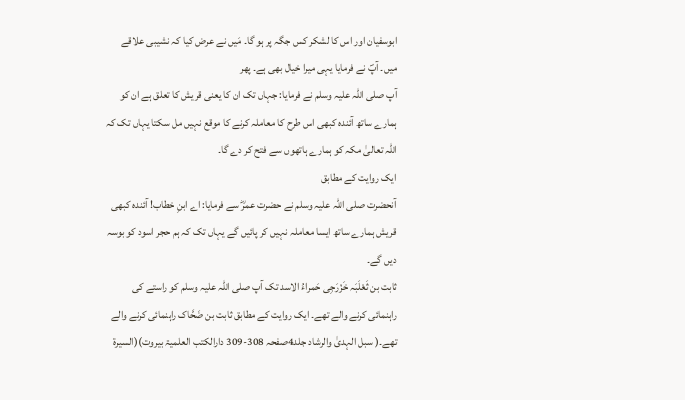ابوسفیان اور اس کا لشکر کس جگہ پر ہو گا۔ مَیں نے عرض کیا کہ نشیبی علاقے میں۔ آپؐ نے فرمایا یہی میرا خیال بھی ہے۔ پھر
آپ صلی اللہ علیہ وسلم نے فرمایا: جہاں تک ان کا یعنی قریش کا تعلق ہے ان کو ہمارے ساتھ آئندہ کبھی اس طرح کا معاملہ کرنے کا موقع نہیں مل سکتا یہاں تک کہ اللہ تعالیٰ مکہ کو ہمارے ہاتھوں سے فتح کر دے گا۔
ایک روایت کے مطابق
آنحضرت صلی اللہ علیہ وسلم نے حضرت عمرؓ سے فرمایا: اے ابنِ خطاب! آئندہ کبھی قریش ہمارے ساتھ ایسا معاملہ نہیں کر پائیں گے یہاں تک کہ ہم حجر اسود کو بوسہ دیں گے۔
ثابت بن ثَعْلَبَہ خَزْرَجِی حَمراءُ الاسد تک آپ صلی اللہ علیہ وسلم کو راستے کی راہنمائی کرنے والے تھے۔ ایک روایت کے مطابق ثابت بن ضَحَّاک راہنمائی کرنے والے تھے۔( سبل الہدیٰ والرشاد جلد4صفحہ 308-309 دارالکتب العلمیۃ بیروت)(السیرۃ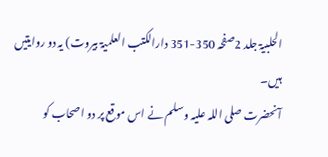الحلبیۃ جلد 2صفحہ 350-351 دارالکتب العلمیۃ بیروت) یہ دو روایتیں ہیں۔
آنحضرت صلی اللہ علیہ وسلم نے اس موقع پر دو اصحاب کو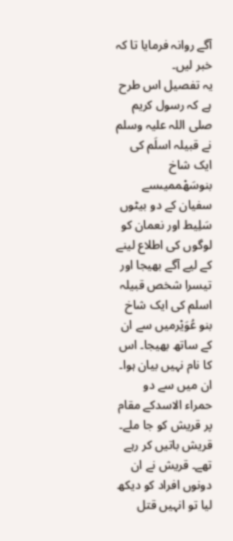آگے روانہ فرمایا تا کہ خبر لیں۔
یہ تفصیل اس طرح ہے کہ رسول کریم صلی اللہ علیہ وسلم نے قبیلہ اسلَم کی ایک شاخ بنوسَھْممیںسے سفیان کے دو بیٹوں سَلِیط اور نعمان کو لوگوں کی اطلاع لینے کے لیے آگے بھیجا اور تیسرا شخص قبیلہ اسلم کی ایک شاخ بنو عُوَیْرمیں سے ان کے ساتھ بھیجا۔ اس کا نام نہیں بیان ہوا۔ ان میں سے دو حمراء الاسدکے مقام پر قریش کو جا ملے۔ قریش باتیں کر رہے تھے۔ قریش نے ان دونوں افراد کو دیکھ لیا تو انہیں قتل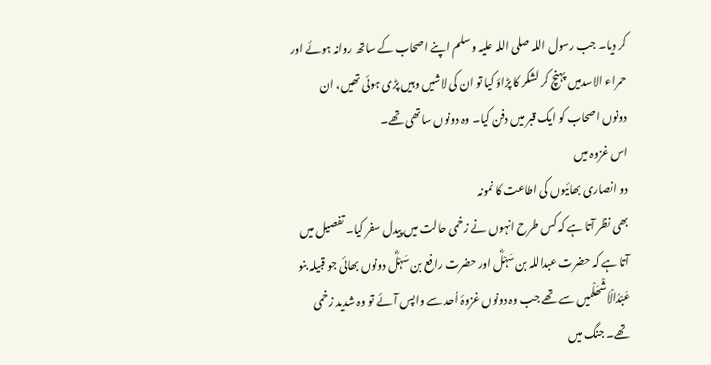کر دیا۔ جب رسول اللہ صلی اللہ علیہ وسلم اپنے اصحاب کے ساتھ روانہ ہوئے اور حمراء الاسدمیں پہنچ کر لشکر کا پڑاؤ کیا تو ان کی لاشیں وہیں پڑی ہوئی تھیں، ان دونوں اصحاب کو ایک قبر میں دفن کیا۔ وہ دونوں ساتھی تھے۔
اس غزوہ میں
دو انصاری بھائیوں کی اطاعت کا نمونہ
بھی نظر آتا ہے کہ کس طرح انہوں نے زخمی حالت میں پیدل سفر کیا۔ تفصیل میں آتا ہے کہ حضرت عبداللہ بن سَہْلؓ اور حضرت رافع بن سَہْلؓ دونوں بھائی جو قبیلہ بنو عَبْدُالْاَشْھَلْمیں سے تھے جب وہ دونوں غزوۂ اُحد سے واپس آئے تو وہ شدید زخمی تھے۔ جنگ میں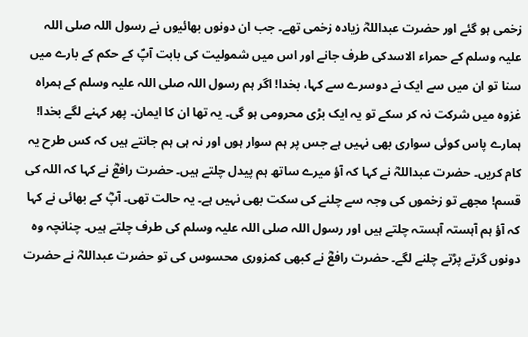زخمی ہو گئے اور حضرت عبداللہؓ زیادہ زخمی تھے۔ جب ان دونوں بھائیوں نے رسول اللہ صلی اللہ علیہ وسلم کے حمراء الاسدکی طرف جانے اور اس میں شمولیت کی بابت آپؐ کے حکم کے بارے میں سنا تو ان میں سے ایک نے دوسرے سے کہا، بخدا! اگر ہم رسول اللہ صلی اللہ علیہ وسلم کے ہمراہ غزوہ میں شرکت نہ کر سکے تو یہ ایک بڑی محرومی ہو گی۔ یہ تھا ان کا ایمان۔ پھر کہنے لگے بخدا! ہمارے پاس کوئی سواری بھی نہیں ہے جس پر ہم سوار ہوں اور نہ ہی ہم جانتے ہیں کہ کس طرح یہ کام کریں۔ حضرت عبداللہؓ نے کہا کہ آؤ میرے ساتھ ہم پیدل چلتے ہیں۔ حضرت رافعؓ نے کہا کہ اللہ کی قسم! مجھے تو زخموں کی وجہ سے چلنے کی سکت بھی نہیں ہے۔ یہ حالت تھی۔ آپؓ کے بھائی نے کہا کہ آؤ ہم آہستہ آہستہ چلتے ہیں اور رسول اللہ صلی اللہ علیہ وسلم کی طرف چلتے ہیں۔ چنانچہ وہ دونوں گرتے پڑتے چلنے لگے۔ حضرت رافعؓ نے کبھی کمزوری محسوس کی تو حضرت عبداللہؓ نے حضرت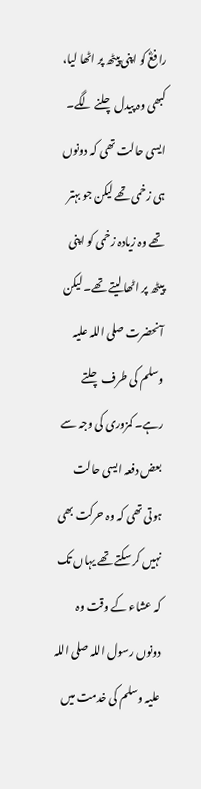رافعؓ کو اپنی پیٹھ پر اٹھا لیا، کبھی وہ پیدل چلنے لگے۔ ایسی حالت تھی کہ دونوں ہی زخمی تھے لیکن جو بہتر تھے وہ زیادہ زخمی کو اپنی پیٹھ پر اٹھا لیتے تھے۔ لیکن آنحضرت صلی اللہ علیہ وسلم کی طرف چلتے رہے۔ کمزوری کی وجہ سے بعض دفعہ ایسی حالت ہوتی تھی کہ وہ حرکت بھی نہیں کر سکتے تھے یہاں تک کہ عشاء کے وقت وہ دونوں رسول اللہ صلی اللہ علیہ وسلم کی خدمت میں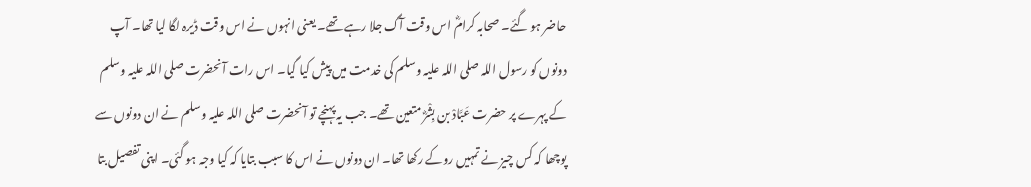حاضر ہو گئے۔ صحابہ کرامؓ اس وقت آگ جلا رہے تھے۔ یعنی انہوں نے اس وقت ڈیرہ لگا لیا تھا۔ آپ دونوں کو رسول اللہ صلی اللہ علیہ وسلم کی خدمت میں پیش کیا گیا۔ اس رات آنحضرت صلی اللہ علیہ وسلم کے پہرے پر حضرت عَبَّادْ بن بِشْرؓ متعین تھے۔ جب یہ پہنچے تو آنحضرت صلی اللہ علیہ وسلم نے ان دونوں سے پوچھا کہ کس چیز نے تمہیں روکے رکھا تھا۔ ان دونوں نے اس کا سبب بتایا کہ کیا وجہ ہو گئی۔ اپنی تفصیل بتا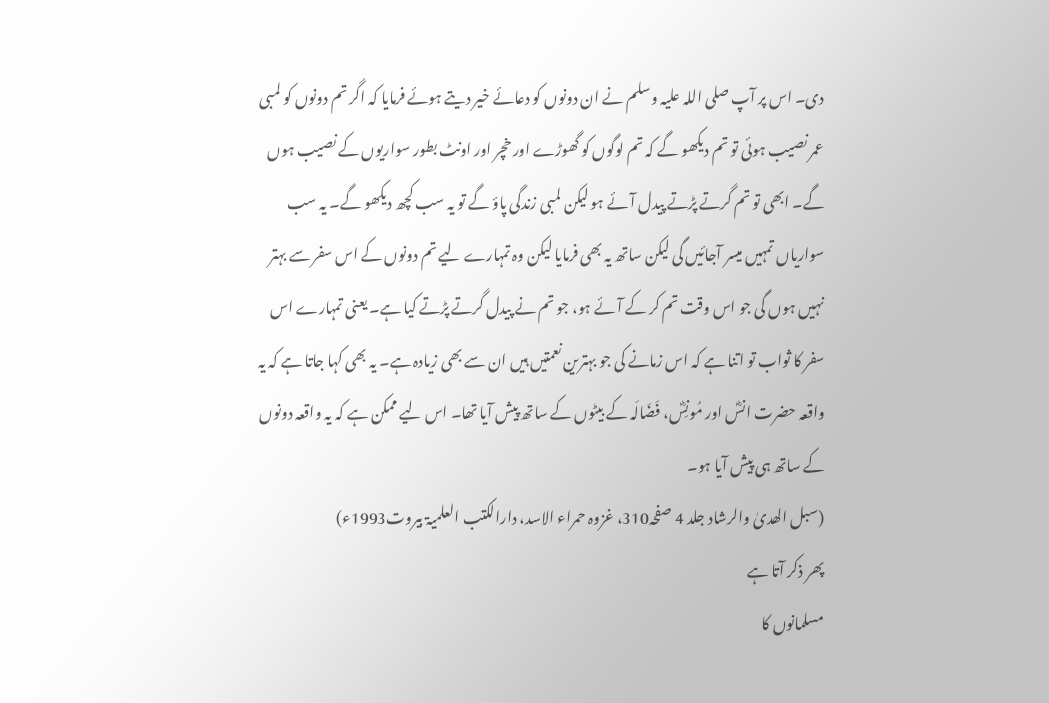دی۔ اس پر آپ صلی اللہ علیہ وسلم نے ان دونوں کو دعائے خیر دیتے ہوئے فرمایا کہ اگر تم دونوں کو لمبی عمر نصیب ہوئی تو تم دیکھو گے کہ تم لوگوں کو گھوڑے اور خچر اور اونٹ بطور سواریوں کے نصیب ہوں گے۔ ابھی تو تم گرتے پڑتے پیدل آئے ہو لیکن لمبی زندگی پاؤ گے تو یہ سب کچھ دیکھو گے۔ یہ سب سواریاں تمہیں میسر آجائیں گی لیکن ساتھ یہ بھی فرمایا لیکن وہ تمہارے لیے تم دونوں کے اس سفر سے بہتر نہیں ہوں گی جو اس وقت تم کر کے آئے ہو، جو تم نے پیدل گرتے پڑتے کیا ہے۔ یعنی تمہارے اس سفر کا ثواب تو اتنا ہے کہ اس زمانے کی جو بہترین نعمتیں ہیں ان سے بھی زیادہ ہے۔ یہ بھی کہا جاتا ہے کہ یہ واقعہ حضرت انسؓ اور مُونِسؓ، فَضَالَہ کے بیٹوں کے ساتھ پیش آیا تھا۔ اس لیے ممکن ہے کہ یہ واقعہ دونوں کے ساتھ ہی پیش آیا ہو۔
(سبل الھدیٰ والرشاد جلد 4 صفحہ310، غزوہ حمراء الاسد، دارالکتب العلمیۃ بیروت1993ء)
پھر ذکر آتا ہے
مسلمانوں کا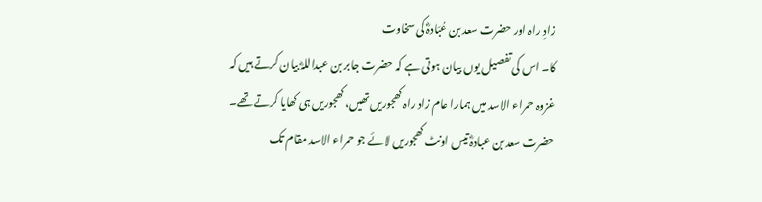زادِ راہ اور حضرت سعد بن عُبَادہؓ کی سخاوت
کا۔ اس کی تفصیل یوں بیان ہوتی ہے کہ حضرت جابر بن عبداللہؓ بیان کرتے ہیں کہ غزوہ حمراء الاسد میں ہمارا عام زاد راہ کھجوریں تھیں، کھجوریں ہی کھایا کرتے تھے۔ حضرت سعد بن عبادہؓ تیس اونٹ کھجوریں لائے جو حمراء الاسد مقام تک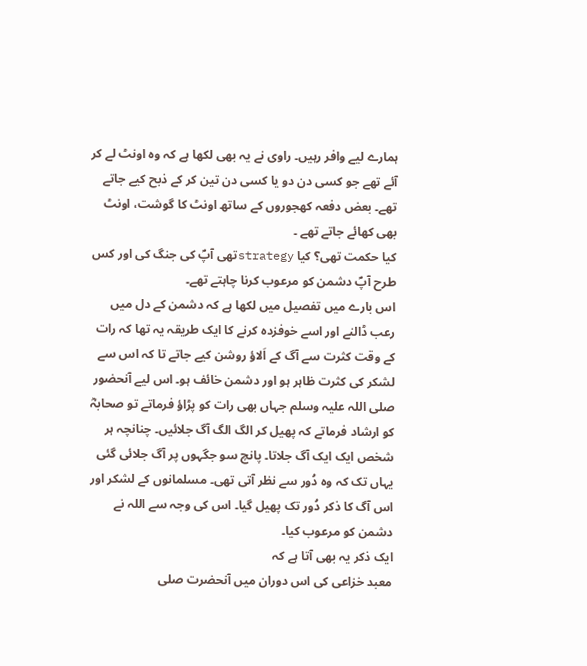ہمارے لیے وافر رہیں۔ راوی نے یہ بھی لکھا ہے کہ وہ اونٹ لے کر آئے تھے جو کسی دن دو یا کسی دن تین کر کے ذبح کیے جاتے تھے۔ بعض دفعہ کھجوروں کے ساتھ اونٹ کا گوشت، اونٹ بھی کھائے جاتے تھے ۔
کیا حکمت تھی؟ کیا strategyتھی آپؐ کی جنگ کی اور کس طرح آپؐ دشمن کو مرعوب کرنا چاہتے تھے۔
اس بارے میں تفصیل میں لکھا ہے کہ دشمن کے دل میں رعب ڈالنے اور اسے خوفزدہ کرنے کا ایک طریقہ یہ تھا کہ رات کے وقت کثرت سے آگ کے اَلاؤ روشن کیے جاتے تا کہ اس سے لشکر کی کثرت ظاہر ہو اور دشمن خائف ہو۔ اس لیے آنحضور صلی اللہ علیہ وسلم جہاں بھی رات کو پڑاؤ فرماتے تو صحابہؓ کو ارشاد فرماتے کہ پھیل کر الگ الگ آگ جلائیں۔ چنانچہ ہر شخص ایک ایک آگ جلاتا۔ پانچ سو جگہوں پر آگ جلائی گئی یہاں تک کہ وہ دُور سے نظر آتی تھی۔ مسلمانوں کے لشکر اور اس آگ کا ذکر دُور تک پھیل گیا۔ اس کی وجہ سے اللہ نے دشمن کو مرعوب کیا۔
ایک ذکر یہ بھی آتا ہے کہ
معبد خزاعی کی اس دوران میں آنحضرت صلی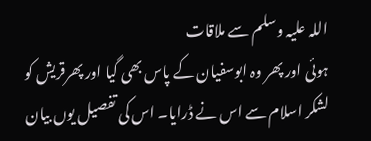اللہ علیہ وسلم سے ملاقات
ہوئی اور پھر وہ ابوسفیان کے پاس بھی گیا اور پھرقریش کو لشکر اسلام سے اس نے ڈرایا۔ اس کی تفصیل یوں بیان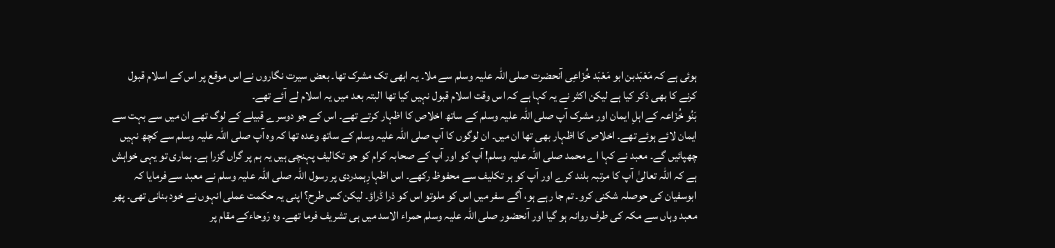ہوئی ہے کہ مَعْبَدبن ابو مَعْبَد خُزَاعِی آنحضرت صلی اللہ علیہ وسلم سے ملا۔ یہ ابھی تک مشرک تھا۔ بعض سیرت نگاروں نے اس موقع پر اس کے اسلام قبول کرنے کا بھی ذکر کیا ہے لیکن اکثر نے یہ کہا ہے کہ اس وقت اسلام قبول نہیں کیا تھا البتہ بعد میں یہ اسلام لے آئے تھے۔
بَنُو خُزَاعہ کے اہلِ ایمان اور مشرک آپ صلی اللہ علیہ وسلم کے ساتھ اخلاص کا اظہار کرتے تھے۔ اس کے جو دوسرے قبیلے کے لوگ تھے ان میں سے بہت سے ایمان لائے ہوئے تھے۔ اخلاص کا اظہار بھی تھا ان میں۔ ان لوگوں کا آپ صلی اللہ علیہ وسلم کے ساتھ وعدہ تھا کہ وہ آپ صلی اللہ علیہ وسلم سے کچھ نہیں چھپائیں گے۔ معبد نے کہا اے محمد صلی اللہ علیہ وسلم! آپ کو اور آپ کے صحابہ کرام کو جو تکالیف پہنچی ہیں یہ ہم پر گراں گزرا ہے۔ ہماری تو یہی خواہش ہے کہ اللہ تعالیٰ آپ کا مرتبہ بلند کرے اور آپ کو ہر تکلیف سے محفوظ رکھے۔ اس اظہارِہمدردی پر رسول اللہ صلی اللہ علیہ وسلم نے معبد سے فرمایا کہ ابوسفیان کی حوصلہ شکنی کرو۔ تم جا رہے ہو، آگے سفر میں اس کو ملوتو اس کو ذرا ڈراؤ۔ لیکن کس طرح؟ اپنی یہ حکمت عملی انہوں نے خود بنانی تھی۔ پھر معبد وہاں سے مکہ کی طرف روانہ ہو گیا اور آنحضور صلی اللہ علیہ وسلم حمراء الاسد میں ہی تشریف فرما تھے۔ وہ رَوحاءکے مقام پر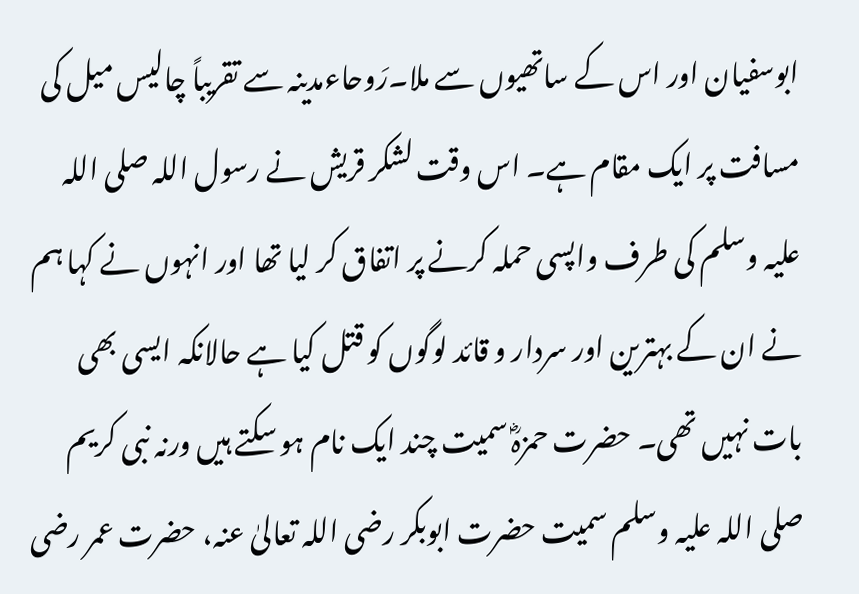ابوسفیان اور اس کے ساتھیوں سے ملا۔رَوحاءمدینہ سے تقریباً چالیس میل کی مسافت پر ایک مقام ہے۔ اس وقت لشکر قریش نے رسول اللہ صلی اللہ علیہ وسلم کی طرف واپسی حملہ کرنے پر اتفاق کر لیا تھا اور انہوں نے کہا ہم نے ان کے بہترین اور سردار و قائد لوگوں کو قتل کیا ہے حالانکہ ایسی بھی بات نہیں تھی۔ حضرت حمزہؓ سمیت چند ایک نام ہو سکتے ہیں ورنہ نبی کریم صلی اللہ علیہ وسلم سمیت حضرت ابوبکر رضی اللہ تعالیٰ عنہ، حضرت عمر رضی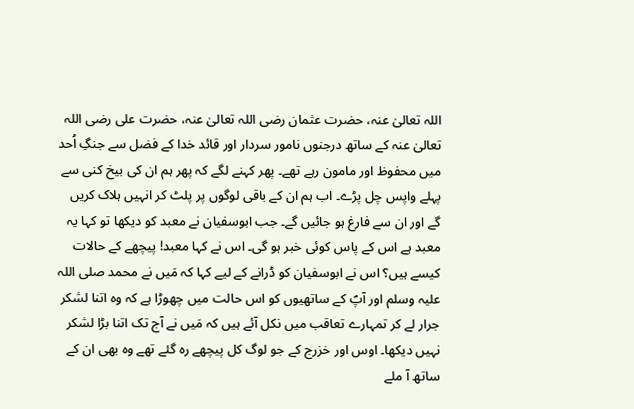اللہ تعالیٰ عنہ، حضرت عثمان رضی اللہ تعالیٰ عنہ، حضرت علی رضی اللہ تعالیٰ عنہ کے ساتھ درجنوں نامور سردار اور قائد خدا کے فضل سے جنگِ اُحد میں محفوظ اور مامون رہے تھے۔ پھر کہنے لگے کہ پھر ہم ان کی بیخ کنی سے پہلے واپس چل پڑے۔ اب ہم ان کے باقی لوگوں پر پلٹ کر انہیں ہلاک کریں گے اور ان سے فارغ ہو جائیں گے۔ جب ابوسفیان نے معبد کو دیکھا تو کہا یہ معبد ہے اس کے پاس کوئی خبر ہو گی۔ اس نے کہا معبد! پیچھے کے حالات کیسے ہیں؟ اس نے ابوسفیان کو ڈرانے کے لیے کہا کہ مَیں نے محمد صلی اللہ علیہ وسلم اور آپؐ کے ساتھیوں کو اس حالت میں چھوڑا ہے کہ وہ اتنا لشکر جرار لے کر تمہارے تعاقب میں نکل آئے ہیں کہ مَیں نے آج تک اتنا بڑا لشکر نہیں دیکھا۔ اوس اور خزرج کے جو لوگ کل پیچھے رہ گئے تھے وہ بھی ان کے ساتھ آ ملے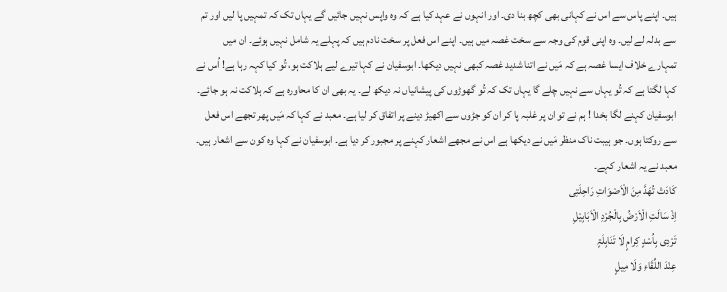ہیں۔ اپنے پاس سے اس نے کہانی بھی کچھ بنا دی۔ اور انہوں نے عہد کیا ہے کہ وہ واپس نہیں جائیں گے یہاں تک کہ تمہیں پا لیں اور تم سے بدلہ لے لیں۔ وہ اپنی قوم کی وجہ سے سخت غصہ میں ہیں۔ اپنے اس فعل پر سخت نادم ہیں کہ پہلے یہ شامل نہیں ہوئے۔ ان میں تمہارے خلاف ایسا غصہ ہے کہ مَیں نے اتنا شدید غصہ کبھی نہیں دیکھا۔ ابوسفیان نے کہا تیرے لیے ہلاکت ہو، تُو کیا کہہ رہا ہے! اُس نے کہا لگتا ہے کہ تُو یہاں سے نہیں چلے گا یہاں تک کہ تُو گھوڑوں کی پیشانیاں نہ دیکھ لے۔ یہ بھی ان کا محاورہ ہے کہ ہلاکت نہ ہو جائے۔ ابوسفیان کہنے لگا بخدا ! ہم نے تو ان پر غلبہ پا کر ان کو جڑوں سے اکھیڑ دینے پر اتفاق کر لیا ہے۔ معبد نے کہا کہ مَیں پھر تجھے اس فعل سے روکتا ہوں۔ جو ہیبت ناک منظر مَیں نے دیکھا ہے اس نے مجھے اشعار کہنے پر مجبور کر دیا ہے۔ ابوسفیان نے کہا وہ کون سے اشعار ہیں۔ معبد نے یہ اشعار کہے۔
کَادَتْ تُھَدَّ مِنَ الْاَصْوَاتِ رَاحِلَتِی
اِذْ سَالَتِ الْاَرْضُ بِالْجُرْدِ الْاَبَابِیْلِ
تَرْدِی بِاُسْدٍ کِرامٍ لَا تَنَابِلَۃٍ
عِنْدَ اللِّقَاءِ وَلَا مِیلٍ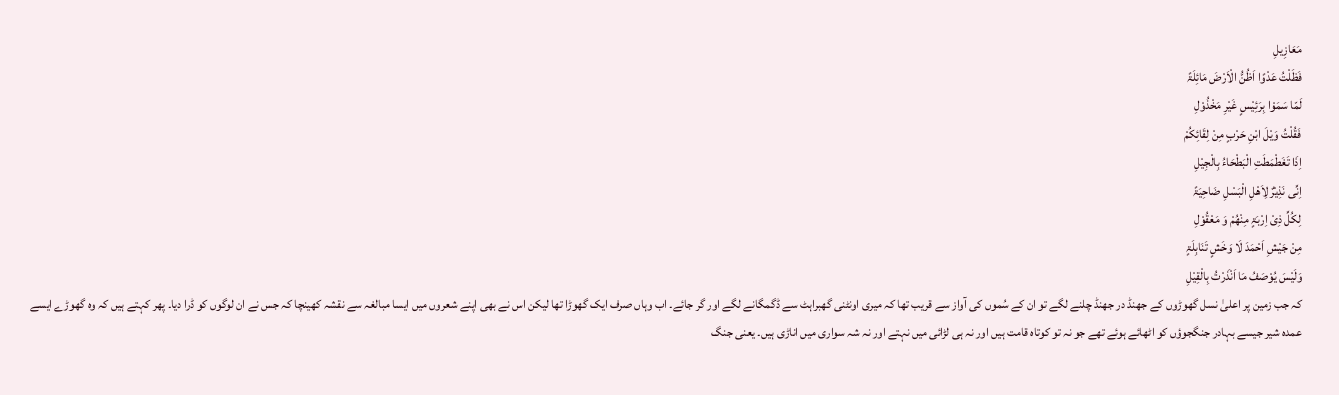مَعَازِیلِ
فَظَلْتُ عَدْوًا اَظُنُّ الْاَرْضَ مَائِلَۃً
لَمّا سَمَوْا بِرَئِیْسٍ غَیْرِ مَخْذُوْلِ
فَقُلْتُ وَیْلَ ابْنِ حَرْبٍ مِنْ لِقَائِکُمْ
اِذَا تَغَطْمَطَتِ الْبَطْحَاءُ بِالْجِیْلِ
اِنِّی نَذِیْرٌ لِاَھْلِ الْبَسْلِ ضَاحِیَۃً
لِکُلِّ ذِیْ اِرْبَۃٍ مِنْھُمْ وَ مَعْقُوْلِ
مِنْ جَیْشِ اَحْمَدَ لَا وَخَشٍ تَنَابِلَۃٍ
وَلَیْسَ یُوْصَفُ مَا اَنْذَرْتُ بِالْقِیْلِ
کہ جب زمین پر اعلیٰ نسل گھوڑوں کے جھنڈ در جھنڈ چلنے لگے تو ان کے سُموں کی آواز سے قریب تھا کہ میری اونٹنی گھبراہٹ سے ڈگمگانے لگے اور گر جائے۔ اب وہاں صرف ایک گھوڑا تھا لیکن اس نے بھی اپنے شعروں میں ایسا مبالغہ سے نقشہ کھینچا کہ جس نے ان لوگوں کو ڈرا دیا۔ پھر کہتے ہیں کہ وہ گھوڑے ایسے عمدہ شیر جیسے بہادر جنگجوؤں کو اٹھائے ہوئے تھے جو نہ تو کوتاہ قامت ہیں اور نہ ہی لڑائی میں نہتے اور نہ شہ سواری میں اناڑی ہیں۔ یعنی جنگ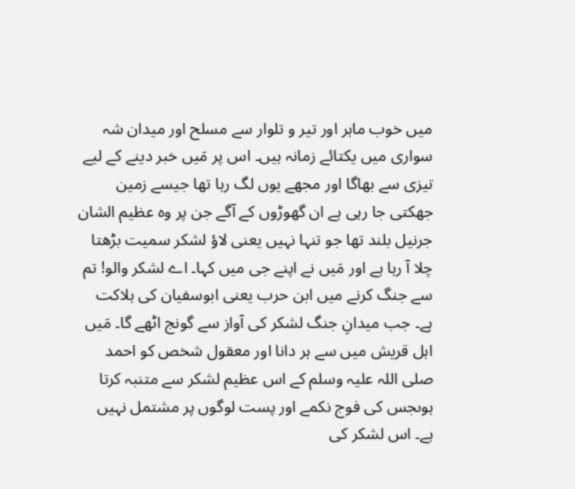میں خوب ماہر اور تیر و تلوار سے مسلح اور میدان شہ سواری میں یکتائے زمانہ ہیں۔ اس پر مَیں خبر دینے کے لیے تیزی سے بھاگا اور مجھے یوں لگ رہا تھا جیسے زمین جھکتی جا رہی ہے ان گھوڑوں کے آگے جن پر وہ عظیم الشان جرنیل بلند تھا جو تنہا نہیں یعنی لاؤ لشکر سمیت بڑھتا چلا آ رہا ہے اور مَیں نے اپنے جی میں کہا۔ اے لشکر والو! تم سے جنگ کرنے میں ابن حرب یعنی ابوسفیان کی ہلاکت ہے۔ جب میدانِ جنگ لشکر کی آواز سے گونج اٹھے گا۔ مَیں اہل قریش میں سے ہر دانا اور معقول شخص کو احمد صلی اللہ علیہ وسلم کے اس عظیم لشکر سے متنبہ کرتا ہوںجس کی فوج نکمے اور پست لوگوں پر مشتمل نہیں ہے۔ اس لشکر کی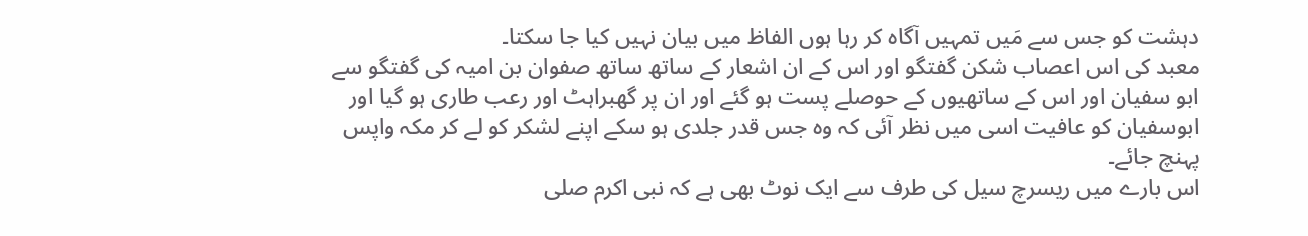دہشت کو جس سے مَیں تمہیں آگاہ کر رہا ہوں الفاظ میں بیان نہیں کیا جا سکتا۔
معبد کی اس اعصاب شکن گفتگو اور اس کے ان اشعار کے ساتھ ساتھ صفوان بن امیہ کی گفتگو سے ابو سفیان اور اس کے ساتھیوں کے حوصلے پست ہو گئے اور ان پر گھبراہٹ اور رعب طاری ہو گیا اور ابوسفیان کو عافیت اسی میں نظر آئی کہ وہ جس قدر جلدی ہو سکے اپنے لشکر کو لے کر مکہ واپس پہنچ جائے۔
اس بارے میں ریسرچ سیل کی طرف سے ایک نوٹ بھی ہے کہ نبی اکرم صلی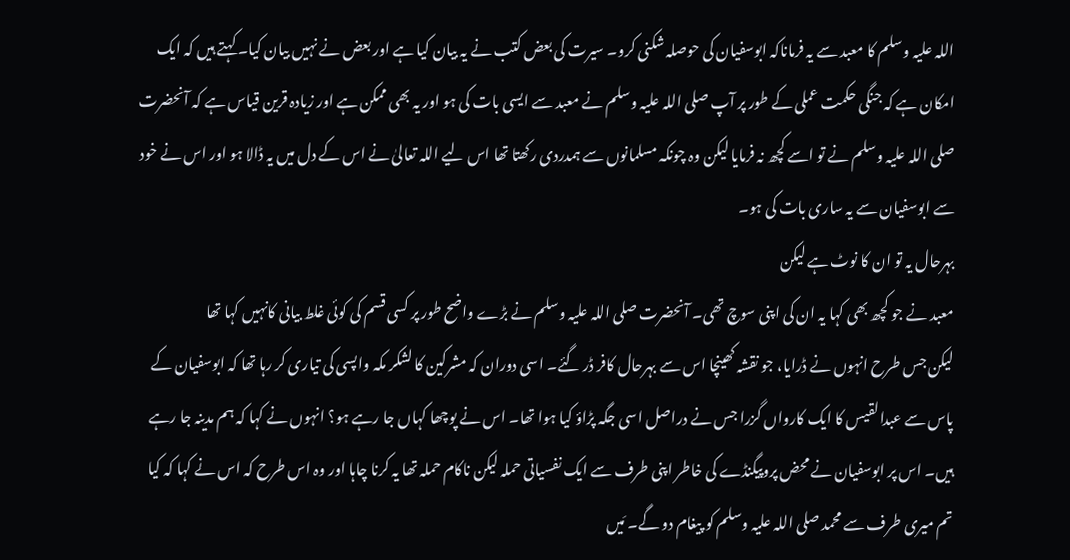اللہ علیہ وسلم کا معبد سے یہ فرماناکہ ابوسفیان کی حوصلہ شکنی کرو۔ سیرت کی بعض کتب نے یہ بیان کیا ہے اور بعض نے نہیں بیان کیا۔ کہتے ہیں کہ ایک امکان ہے کہ جنگی حکمت عملی کے طور پر آپ صلی اللہ علیہ وسلم نے معبد سے ایسی بات کی ہو اور یہ بھی ممکن ہے اور زیادہ قرین قیاس ہے کہ آنحضرت صلی اللہ علیہ وسلم نے تو اسے کچھ نہ فرمایا لیکن وہ چونکہ مسلمانوں سے ہمدردی رکھتا تھا اس لیے اللہ تعالیٰ نے اس کے دل میں یہ ڈالا ہو اور اس نے خود سے ابوسفیان سے یہ ساری بات کی ہو۔
بہرحال یہ تو ان کا نوٹ ہے لیکن
معبد نے جو کچھ بھی کہا یہ ان کی اپنی سوچ تھی۔ آنحضرت صلی اللہ علیہ وسلم نے بڑے واضح طور پر کسی قسم کی کوئی غلط بیانی کانہیں کہا تھا
لیکن جس طرح انہوں نے ڈرایا، جو نقشہ کھینچا اس سے بہرحال کافر ڈر گئے۔ اسی دوران کہ مشرکین کا لشکر مکہ واپسی کی تیاری کر رہا تھا کہ ابوسفیان کے پاس سے عبدالقیس کا ایک کارواں گزرا جس نے دراصل اسی جگہ پڑاؤ کیا ہوا تھا۔ اس نے پوچھا کہاں جا رہے ہو؟ انہوں نے کہا کہ ہم مدینہ جا رہے ہیں۔ اس پر ابوسفیان نے محض پروپیگنڈے کی خاطر اپنی طرف سے ایک نفسیاتی حملہ لیکن ناکام حملہ تھا یہ کرنا چاہا اور وہ اس طرح کہ اس نے کہا کہ کیا تم میری طرف سے محمد صلی اللہ علیہ وسلم کو پیغام دو گے۔ مَیں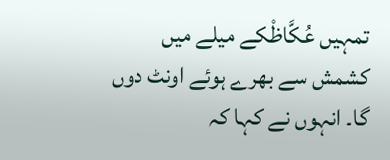تمہیں عُکَّاظْکے میلے میں کشمش سے بھرے ہوئے اونٹ دوں گا۔ انہوں نے کہا کہ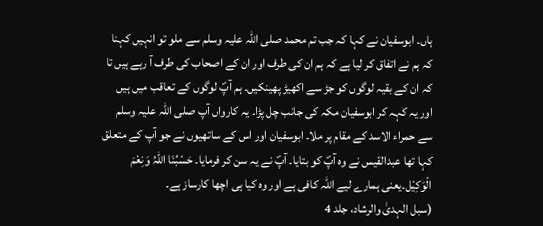ہاں۔ ابوسفیان نے کہا کہ جب تم محمد صلی اللہ علیہ وسلم سے ملو تو انہیں کہنا کہ ہم نے اتفاق کر لیا ہے کہ ہم ان کی طرف اور ان کے اصحاب کی طرف آ رہے ہیں تا کہ ان کے بقیہ لوگوں کو جڑ سے اکھیڑ پھینکیں۔ ہم آپؐ لوگوں کے تعاقب میں ہیں اور یہ کہہ کر ابوسفیان مکہ کی جانب چل پڑا۔ یہ کارواں آپ صلی اللہ علیہ وسلم سے حمراء الاسد کے مقام پر ملا۔ ابوسفیان اور اس کے ساتھیوں نے جو آپ کے متعلق کہا تھا عبدالقیس نے وہ آپؐ کو بتایا۔ آپؐ نے یہ سن کر فرمایا۔ حَسْبُنَا اللّٰہُ وَنِعْمَ الْوَکِیْل۔یعنی ہمارے لیے اللہ کافی ہے اور وہ کیا ہی اچھا کارساز ہے۔
(سبل الہدیٰ والرشاد، جلد 4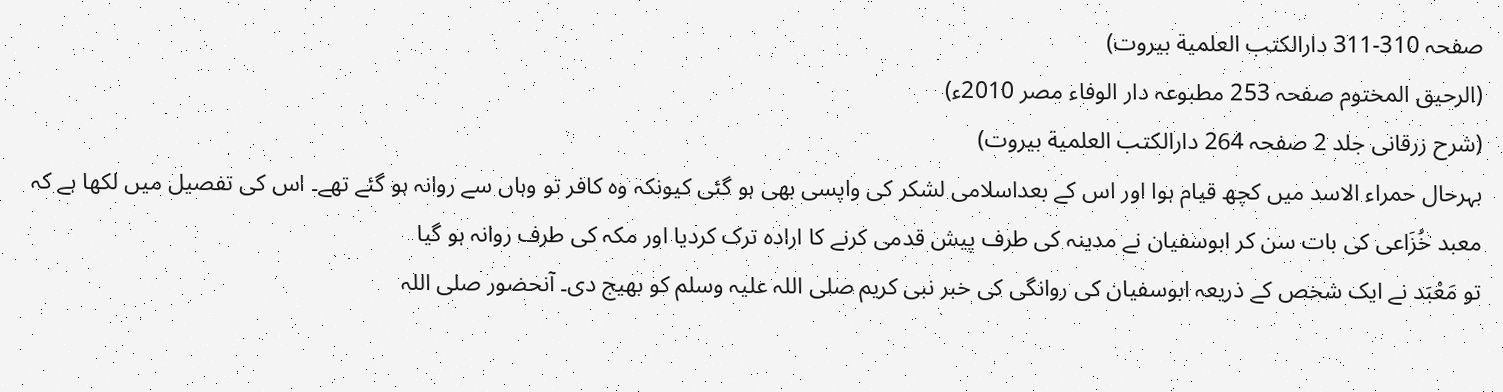صفحہ 310-311 دارالکتب العلمیة بیروت)
(الرحیق المختوم صفحہ 253 مطبوعہ دار الوفاء مصر 2010ء)
(شرح زرقانی جلد 2 صفحہ 264 دارالکتب العلمیة بیروت)
بہرحال حمراء الاسد میں کچھ قیام ہوا اور اس کے بعداسلامی لشکر کی واپسی بھی ہو گئی کیونکہ وہ کافر تو وہاں سے روانہ ہو گئے تھے۔ اس کی تفصیل میں لکھا ہے کہ
معبد خُزَاعی کی بات سن کر ابوسفیان نے مدینہ کی طرف پیش قدمی کرنے کا ارادہ ترک کردیا اور مکہ کی طرف روانہ ہو گیا
تو مَعْبَد نے ایک شخص کے ذریعہ ابوسفیان کی روانگی کی خبر نبی کریم صلی اللہ علیہ وسلم کو بھیج دی۔ آنحضور صلی اللہ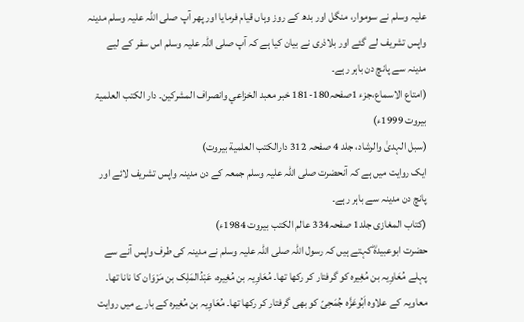علیہ وسلم نے سوموار، منگل اور بدھ کے روز وہاں قیام فرمایا اور پھر آپ صلی اللہ علیہ وسلم مدینہ واپس تشریف لے گئے اور بلاذری نے بیان کیا ہے کہ آپ صلی اللہ علیہ وسلم اس سفر کے لیے مدینہ سے پانچ دن باہر رہے۔
(امتاع الاسماع،جزء 1صفحہ180-181 خبر معبد الخزاعي وانصراف المشركين۔ دار الکتب العلمیۃ بیروت 1999ء)
(سبل الہدیٰ والرشاد، جلد 4 صفحہ 312 دارالکتب العلمیة بیروت)
ایک روایت میں ہے کہ آنحضرت صلی اللہ علیہ وسلم جمعہ کے دن مدینہ واپس تشریف لائے اور پانچ دن مدینہ سے باہر رہے۔
(کتاب المغازی جلد1 صفحہ334 عالم الکتب بیروت 1984ء)
حضرت ابوعبیدہؓ کہتے ہیں کہ رسول اللہ صلی اللہ علیہ وسلم نے مدینہ کی طرف واپس آنے سے پہلے مُعَاوِیہ بن مُغِیرہ کو گرفتار کر رکھا تھا۔ مُعَاوِیہ بن مُغِیرہ، عَبْدُالمَلِک بن مَرْوَان کا نانا تھا۔ معاویہ کے علاوہ اَبُوعَزَّہ جُمَحِیّ کو بھی گرفتار کر رکھا تھا۔ مُعَاوِیہ بن مُغِیرہ کے بارے میں روایت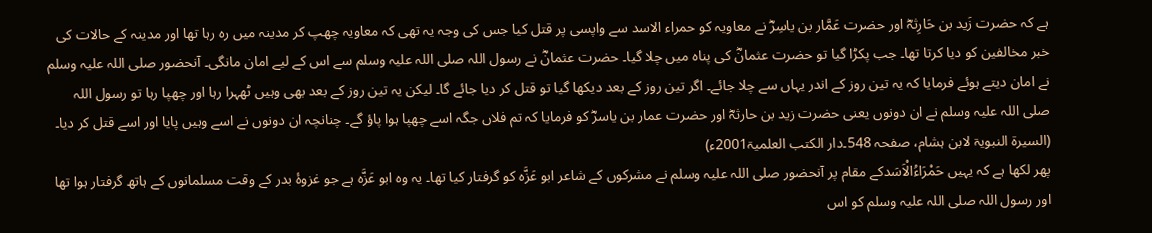ہے کہ حضرت زَید بن حَارِثہؓ اور حضرت عَمَّار بن یاسِرؓ نے معاویہ کو حمراء الاسد سے واپسی پر قتل کیا جس کی وجہ یہ تھی کہ معاویہ چھپ کر مدینہ میں رہ رہا تھا اور مدینہ کے حالات کی خبر مخالفین کو دیا کرتا تھا۔ جب پکڑا گیا تو حضرت عثمانؓ کی پناہ میں چلا گیا۔ حضرت عثمانؓ نے رسول اللہ صلی اللہ علیہ وسلم سے اس کے لیے امان مانگی۔ آنحضور صلی اللہ علیہ وسلم نے امان دیتے ہوئے فرمایا کہ یہ تین روز کے اندر یہاں سے چلا جائے۔ اگر تین روز کے بعد دیکھا گیا تو قتل کر دیا جائے گا۔ لیکن یہ تین روز کے بعد بھی وہیں ٹھہرا رہا اور چھپا رہا تو رسول اللہ صلی اللہ علیہ وسلم نے ان دونوں یعنی حضرت زید بن حارثہؓ اور حضرت عمار بن یاسرؓ کو فرمایا کہ تم فلاں جگہ اسے چھپا ہوا پاؤ گے۔ چنانچہ ان دونوں نے اسے وہیں پایا اور اسے قتل کر دیا۔
(السیرة النبویۃ لابن ہشام، صفحہ 548۔دار الکتب العلمیۃ2001ء)
پھر لکھا ہے کہ یہیں حَمْرَاءُالْاَسَدکے مقام پر آنحضور صلی اللہ علیہ وسلم نے مشرکوں کے شاعر ابو عَزَّہ کو گرفتار کیا تھا۔ یہ وہ ابو عَزَّہ ہے جو غزوۂ بدر کے وقت مسلمانوں کے ہاتھ گرفتار ہوا تھا اور رسول اللہ صلی اللہ علیہ وسلم کو اس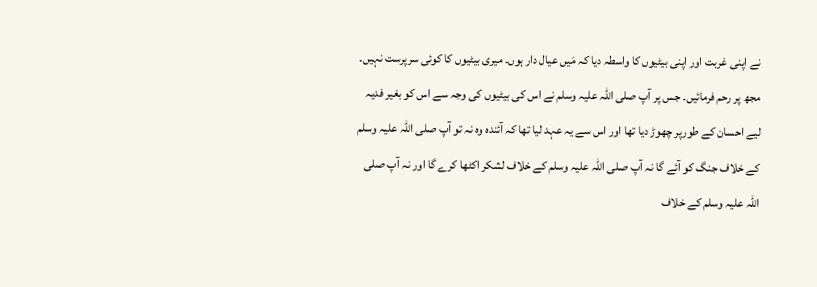نے اپنی غربت اور اپنی بیٹیوں کا واسطہ دیا کہ مَیں عیال دار ہوں۔ میری بیٹیوں کا کوئی سرپرست نہیں۔ مجھ پر رحم فرمائیں۔ جس پر آپ صلی اللہ علیہ وسلم نے اس کی بیٹیوں کی وجہ سے اس کو بغیر فدیہ لیے احسان کے طورپر چھوڑ دیا تھا اور اس سے یہ عہد لیا تھا کہ آئندہ وہ نہ تو آپ صلی اللہ علیہ وسلم کے خلاف جنگ کو آئے گا نہ آپ صلی اللہ علیہ وسلم کے خلاف لشکر اکٹھا کرے گا اور نہ آپ صلی اللہ علیہ وسلم کے خلاف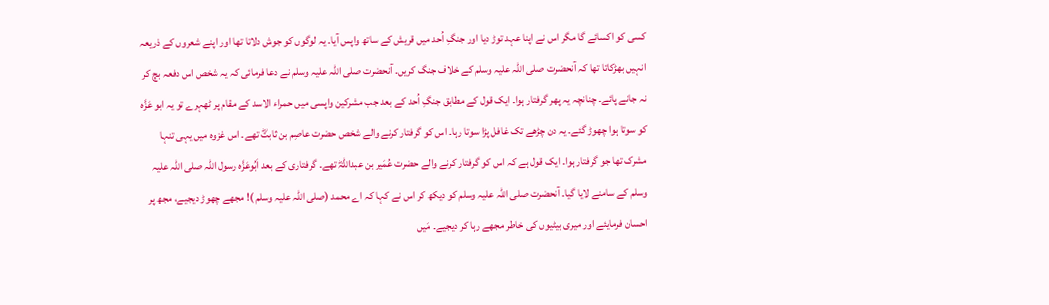کسی کو اکسائے گا مگر اس نے اپنا عہد توڑ دیا اور جنگِ اُحد میں قریش کے ساتھ واپس آیا۔ یہ لوگوں کو جوش دلاتا تھا اور اپنے شعروں کے ذریعہ انہیں بھڑکاتا تھا کہ آنحضرت صلی اللہ علیہ وسلم کے خلاف جنگ کریں۔ آنحضرت صلی اللہ علیہ وسلم نے دعا فرمائی کہ یہ شخص اس دفعہ بچ کر نہ جانے پائے۔ چنانچہ یہ پھر گرفتار ہوا۔ ایک قول کے مطابق جنگِ اُحد کے بعد جب مشرکین واپسی میں حمراء الاسد کے مقام پر ٹھہرے تو یہ ابو عَزَّہ کو سوتا ہوا چھوڑ گئے۔ یہ دن چڑھے تک غافل پڑا سوتا رہا۔ اس کو گرفتار کرنے والے شخص حضرت عاصِم بن ثابتؓ تھے۔ اس غزوہ میں یہی تنہا مشرک تھا جو گرفتار ہوا۔ ایک قول ہے کہ اس کو گرفتار کرنے والے حضرت عُمَیر بن عبداللہؓ تھے۔ گرفتاری کے بعد اَبُوعَزَّہ رسول اللہ صلی اللہ علیہ وسلم کے سامنے لایا گیا۔ آنحضرت صلی اللہ علیہ وسلم کو دیکھ کر اس نے کہا کہ اے محمد (صلی اللہ علیہ وسلم )! مجھے چھوڑ دیجیے، مجھ پر احسان فرمایئے اور میری بیٹیوں کی خاطر مجھے رہا کر دیجیے۔ مَیں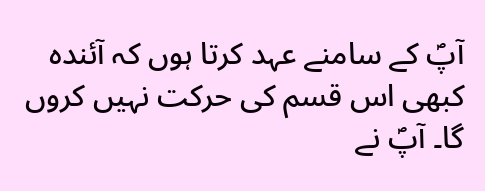آپؐ کے سامنے عہد کرتا ہوں کہ آئندہ کبھی اس قسم کی حرکت نہیں کروں گا۔ آپؐ نے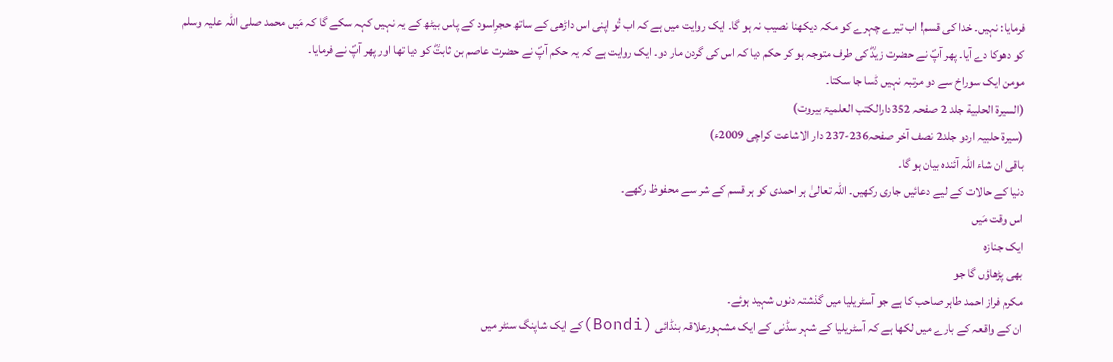فرمایا: نہیں۔ خدا کی قسم! اب تیرے چہرے کو مکہ دیکھنا نصیب نہ ہو گا۔ ایک روایت میں ہے کہ اب تُو اپنی اس داڑھی کے ساتھ حجرِاسود کے پاس بیٹھ کے یہ نہیں کہہ سکے گا کہ مَیں محمد صلی اللہ علیہ وسلم کو دھوکا دے آیا۔ پھر آپؐ نے حضرت زیدؓ کی طرف متوجہ ہو کر حکم دیا کہ اس کی گردن مار دو۔ ایک روایت ہے کہ یہ حکم آپؐ نے حضرت عاصم بن ثابتؓ کو دیا تھا اور پھر آپؐ نے فرمایا۔
مومن ایک سوراخ سے دو مرتبہ نہیں ڈسا جا سکتا۔
(السیرة الحلبیة جلد 2 صفحہ 352دارالکتب العلمیۃ بیروت)
(سیرۃ حلبیہ اردو جلد2 نصف آخر صفحہ236-237 دار الاشاعت کراچی 2009ء)
باقی ان شاء اللہ آئندہ بیان ہو گا۔
دنیا کے حالات کے لیے دعائیں جاری رکھیں۔ اللہ تعالیٰ ہر احمدی کو ہر قسم کے شر سے محفوظ رکھے۔
اس وقت مَیں
ایک جنازہ
بھی پڑھاؤں گا جو
مکرم فراز احمد طاہر صاحب کا ہے جو آسٹریلیا میں گذشتہ دنوں شہید ہوئے۔
ان کے واقعہ کے بارے میں لکھا ہے کہ آسٹریلیا کے شہر سڈنی کے ایک مشہورعلاقہ بنڈائی (Bondi)کے ایک شاپنگ سنٹر میں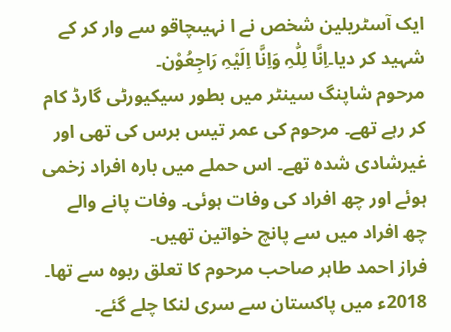ایک آسٹریلین شخص نے ا نہیںچاقو سے وار کر کے شہید کر دیا۔اِنَّا لِلّٰہِ وَاِنَّا اِلَیْہِ رَاجِعُوْن۔
مرحوم شاپنگ سینٹر میں بطور سیکیورٹی گارڈ کام کر رہے تھے۔ مرحوم کی عمر تیس برس کی تھی اور غیرشادی شدہ تھے۔ اس حملے میں بارہ افراد زخمی ہوئے اور چھ افراد کی وفات ہوئی۔ وفات پانے والے چھ افراد میں سے پانچ خواتین تھیں۔
فراز احمد طاہر صاحب مرحوم کا تعلق ربوہ سے تھا۔ 2018ء میں پاکستان سے سری لنکا چلے گئے۔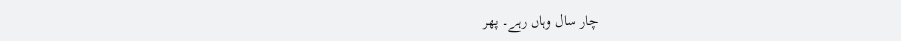چار سال وہاں رہے۔ پھر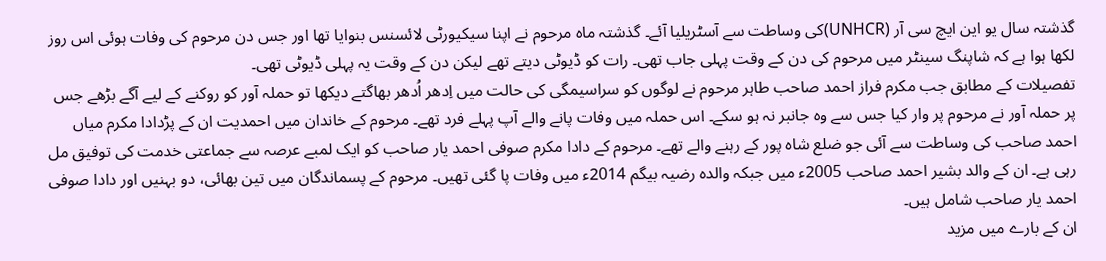گذشتہ سال یو این ایچ سی آر (UNHCR)کی وساطت سے آسٹریلیا آئے۔ گذشتہ ماہ مرحوم نے اپنا سیکیورٹی لائسنس بنوایا تھا اور جس دن مرحوم کی وفات ہوئی اس روز لکھا ہوا ہے کہ شاپنگ سینٹر میں مرحوم کی دن کے وقت پہلی جاب تھی۔ رات کو ڈیوٹی دیتے تھے لیکن دن کے وقت یہ پہلی ڈیوٹی تھی۔
تفصیلات کے مطابق جب مکرم فراز احمد صاحب طاہر مرحوم نے لوگوں کو سراسیمگی کی حالت میں اِدھر اُدھر بھاگتے دیکھا تو حملہ آور کو روکنے کے لیے آگے بڑھے جس پر حملہ آور نے مرحوم پر وار کیا جس سے وہ جانبر نہ ہو سکے۔ اس حملہ میں وفات پانے والے آپ پہلے فرد تھے۔ مرحوم کے خاندان میں احمدیت ان کے پڑدادا مکرم میاں احمد صاحب کی وساطت سے آئی جو ضلع شاہ پور کے رہنے والے تھے۔ مرحوم کے دادا مکرم صوفی احمد یار صاحب کو ایک لمبے عرصہ سے جماعتی خدمت کی توفیق مل رہی ہے۔ ان کے والد بشیر احمد صاحب 2005ء میں جبکہ والدہ رضیہ بیگم 2014ء میں وفات پا گئی تھیں۔ مرحوم کے پسماندگان میں تین بھائی، دو بہنیں اور دادا صوفی احمد یار صاحب شامل ہیں۔
ان کے بارے میں مزید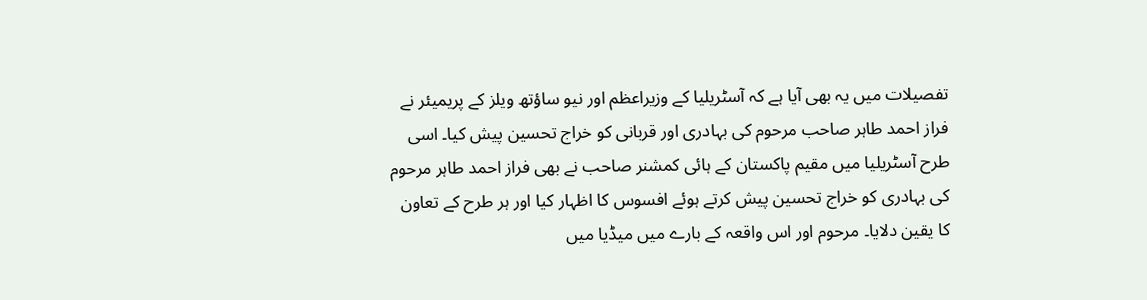تفصیلات میں یہ بھی آیا ہے کہ آسٹریلیا کے وزیراعظم اور نیو ساؤتھ ویلز کے پریمیئر نے فراز احمد طاہر صاحب مرحوم کی بہادری اور قربانی کو خراج تحسین پیش کیا۔ اسی طرح آسٹریلیا میں مقیم پاکستان کے ہائی کمشنر صاحب نے بھی فراز احمد طاہر مرحوم کی بہادری کو خراج تحسین پیش کرتے ہوئے افسوس کا اظہار کیا اور ہر طرح کے تعاون کا یقین دلایا۔ مرحوم اور اس واقعہ کے بارے میں میڈیا میں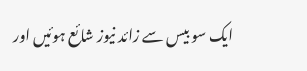ایک سو بیس سے زائد نیوز شائع ہوئیں اور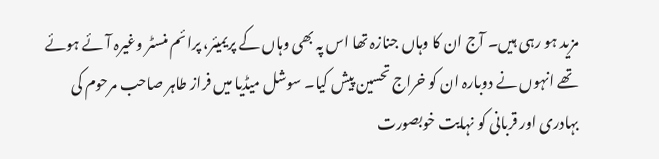مزید ہو رہی ہیں۔ آج ان کا وہاں جنازہ تھا اس پہ بھی وہاں کے پریمیئر، پرائم منسٹر وغیرہ آئے ہوئے تھے انہوں نے دوبارہ ان کو خراج تحسین پیش کیا۔ سوشل میڈیا میں فراز طاہر صاحب مرحوم کی بہادری اور قربانی کو نہایت خوبصورت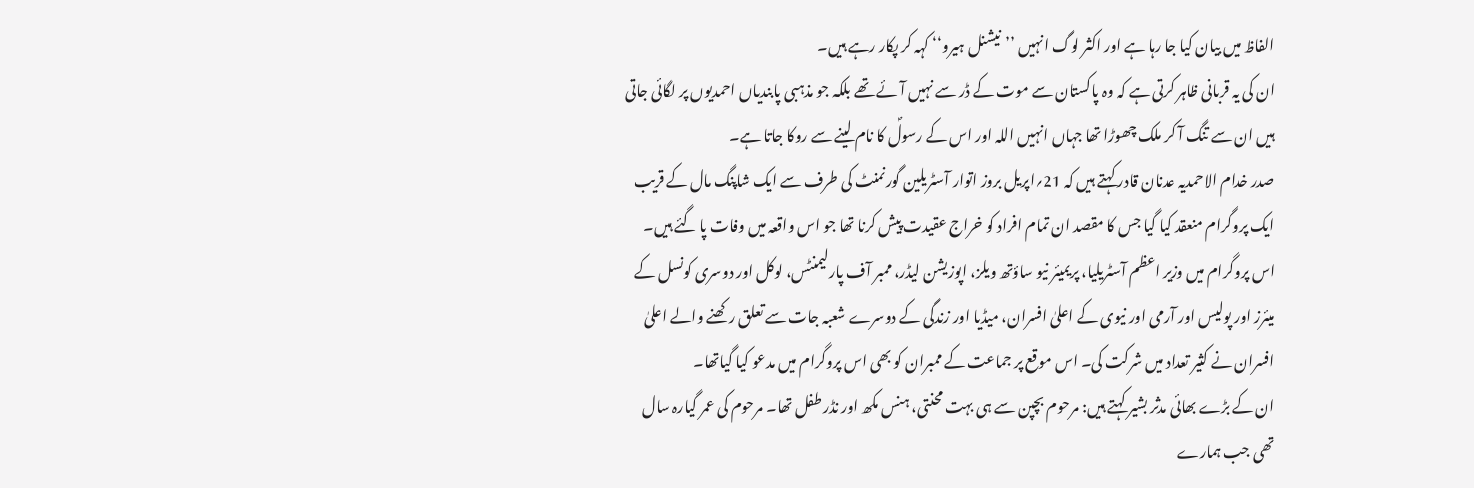الفاظ میں بیان کیا جا رہا ہے اور اکثر لوگ انہیں ’’نیشنل ہیرو‘‘ کہہ کر پکار رہے ہیں۔
ان کی یہ قربانی ظاہر کرتی ہے کہ وہ پاکستان سے موت کے ڈر سے نہیں آئے تھے بلکہ جو مذہبی پابندیاں احمدیوں پر لگائی جاتی ہیں ان سے تنگ آ کر ملک چھوڑا تھا جہاں انہیں اللہ اور اس کے رسولؐ کا نام لینے سے روکا جاتا ہے۔
صدر خدام الاحمدیہ عدنان قادر کہتے ہیں کہ 21؍اپریل بروز اتوار آسٹریلین گورنمنٹ کی طرف سے ایک شاپنگ مال کے قریب ایک پروگرام منعقد کیا گیا جس کا مقصد ان تمام افراد کو خراج عقیدت پیش کرنا تھا جو اس واقعہ میں وفات پا گئے ہیں۔ اس پروگرام میں وزیر اعظم آسٹریلیا، پریمیئر نیو ساؤتھ ویلز، اپوزیشن لیڈر، ممبر آف پارلیمنٹس، لوکل اور دوسری کونسل کے میئرز اور پولیس اور آرمی اور نیوی کے اعلیٰ افسران، میڈیا اور زندگی کے دوسرے شعبہ جات سے تعلق رکھنے والے اعلیٰ افسران نے کثیر تعداد میں شرکت کی۔ اس موقع پر جماعت کے ممبران کو بھی اس پروگرام میں مدعو کیا گیاتھا۔
ان کے بڑے بھائی مدثر بشیر کہتے ہیں: مرحوم بچپن سے ہی بہت محنتی، ہنس مکھ اور نڈر طفل تھا۔ مرحوم کی عمر گیارہ سال تھی جب ہمارے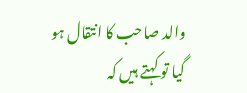والد صاحب کا انتقال ہو گیا تو کہتے ہیں کہ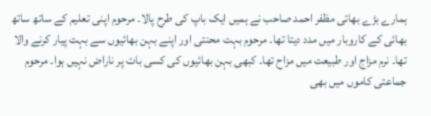ہمارے بڑے بھائی مظفر احمد صاحب نے ہمیں ایک باپ کی طرح پالا۔ مرحوم اپنی تعلیم کے ساتھ ساتھ بھائی کے کاروبار میں مدد دیتا تھا۔ مرحوم بہت محنتی اور اپنے بہن بھائیوں سے بہت پیار کرنے والا تھا۔ نرم مزاج اور طبیعت میں مزاح تھا۔ کبھی بہن بھائیوں کی کسی بات پر ناراض نہیں ہوا۔ مرحوم جماعتی کاموں میں بھی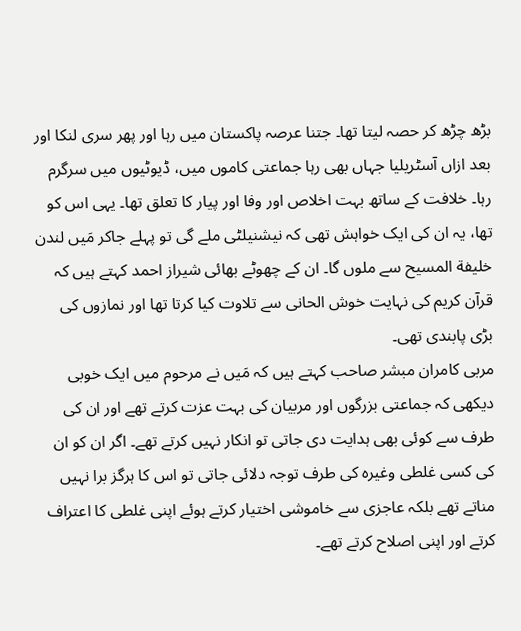بڑھ چڑھ کر حصہ لیتا تھا۔ جتنا عرصہ پاکستان میں رہا اور پھر سری لنکا اور بعد ازاں آسٹریلیا جہاں بھی رہا جماعتی کاموں میں، ڈیوٹیوں میں سرگرم رہا۔ خلافت کے ساتھ بہت اخلاص اور وفا اور پیار کا تعلق تھا۔ یہی اس کو تھا، یہ ان کی ایک خواہش تھی کہ نیشنیلٹی ملے گی تو پہلے جاکر مَیں لندن خلیفة المسیح سے ملوں گا۔ ان کے چھوٹے بھائی شیراز احمد کہتے ہیں کہ قرآن کریم کی نہایت خوش الحانی سے تلاوت کیا کرتا تھا اور نمازوں کی بڑی پابندی تھی۔
مربی کامران مبشر صاحب کہتے ہیں کہ مَیں نے مرحوم میں ایک خوبی دیکھی کہ جماعتی بزرگوں اور مربیان کی بہت عزت کرتے تھے اور ان کی طرف سے کوئی بھی ہدایت دی جاتی تو انکار نہیں کرتے تھے۔ اگر ان کو ان کی کسی غلطی وغیرہ کی طرف توجہ دلائی جاتی تو اس کا ہرگز برا نہیں مناتے تھے بلکہ عاجزی سے خاموشی اختیار کرتے ہوئے اپنی غلطی کا اعتراف کرتے اور اپنی اصلاح کرتے تھے۔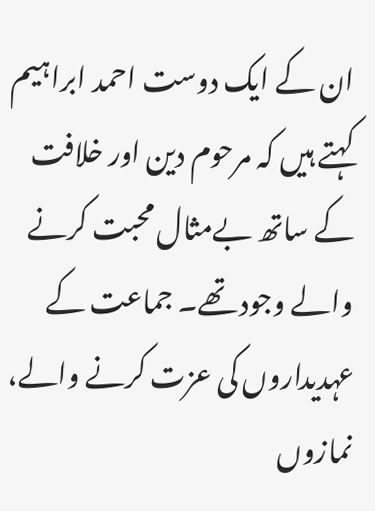ان کے ایک دوست احمد ابراہیم کہتے ہیں کہ مرحوم دین اور خلافت کے ساتھ بےمثال محبت کرنے والے وجود تھے۔ جماعت کے عہدیداروں کی عزت کرنے والے، نمازوں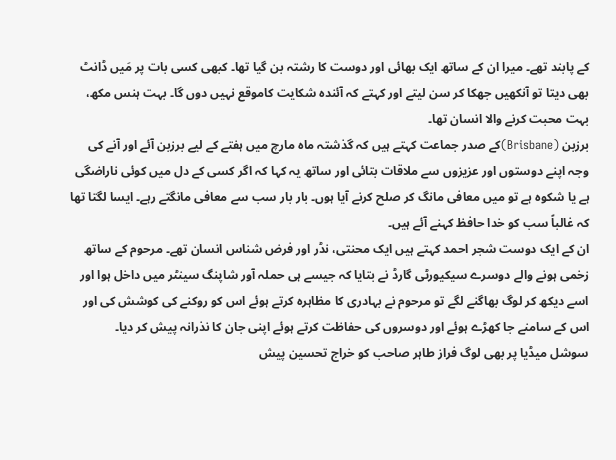کے پابند تھے۔ میرا ان کے ساتھ ایک بھائی اور دوست کا رشتہ بن گیا تھا۔ کبھی کسی بات پر مَیں ڈانٹ بھی دیتا تو آنکھیں جھکا کر سن لیتے اور کہتے کہ آئندہ شکایت کاموقع نہیں دوں گا۔ بہت ہنس مکھ، بہت محبت کرنے والا انسان تھا۔
برزبن (Brisbane)کے صدر جماعت کہتے ہیں کہ گذشتہ ماہ مارچ میں ہفتے کے لیے برزبن آئے اور آنے کی وجہ اپنے دوستوں اور عزیزوں سے ملاقات بتائی اور ساتھ یہ کہا کہ اگر کسی کے دل میں کوئی ناراضگی ہے یا شکوہ ہے تو میں معافی مانگ کر صلح کرنے آیا ہوں۔ بار بار سب سے معافی مانگتے رہے۔ ایسا لگتا تھا کہ غالباً سب کو خدا حافظ کہنے آئے ہیں۔
ان کے ایک دوست شجر احمد کہتے ہیں ایک محنتی، نڈر اور فرض شناس انسان تھے۔ مرحوم کے ساتھ زخمی ہونے والے دوسرے سیکیورٹی گارڈ نے بتایا کہ جیسے ہی حملہ آور شاپنگ سینٹر میں داخل ہوا اور اسے دیکھ کر لوگ بھاگنے لگے تو مرحوم نے بہادری کا مظاہرہ کرتے ہوئے اس کو روکنے کی کوشش کی اور اس کے سامنے جا کھڑے ہوئے اور دوسروں کی حفاظت کرتے ہوئے اپنی جان کا نذرانہ پیش کر دیا۔
سوشل میڈیا پر بھی لوگ فراز طاہر صاحب کو خراج تحسین پیش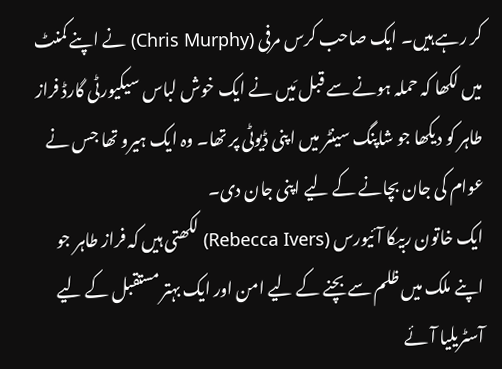کر رہے ہیں۔ ایک صاحب کرس مرفی (Chris Murphy) نے اپنے کمنٹ میں لکھا کہ حملہ ہونے سے قبل مَیں نے ایک خوش لباس سیکیورٹی گارڈ فراز طاہر کو دیکھا جو شاپنگ سینٹر میں اپنی ڈیوٹی پر تھا۔ وہ ایک ہیرو تھا جس نے عوام کی جان بچانے کے لیے اپنی جان دی۔
ایک خاتون ربیکا آئیورس (Rebecca Ivers) لکھتی ہیں کہ فراز طاہر جو اپنے ملک میں ظلم سے بچنے کے لیے امن اور ایک بہتر مستقبل کے لیے آسٹریلیا آئے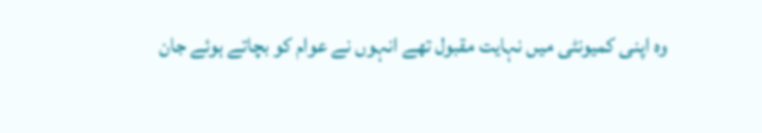وہ اپنی کمیونٹی میں نہایت مقبول تھے انہوں نے عوام کو بچاتے ہوئے جان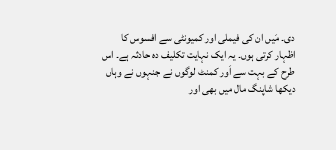دی۔ مَیں ان کی فیملی اور کمیونٹی سے افسوس کا اظہار کرتی ہوں۔ یہ ایک نہایت تکلیف دہ حادثہ ہے۔ اس طرح کے بہت سے اَور کمنٹ لوگوں نے جنہوں نے وہاں دیکھا شاپنگ مال میں بھی اور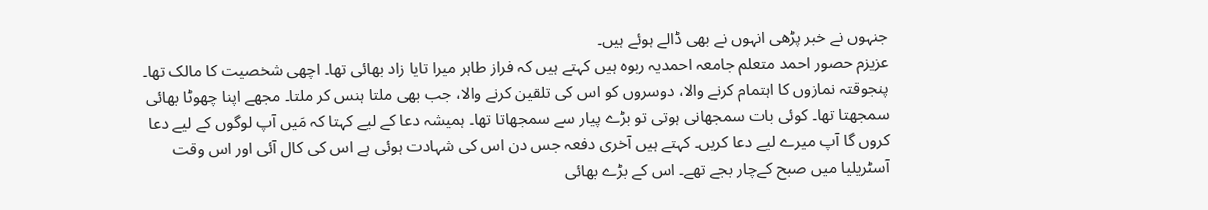جنہوں نے خبر پڑھی انہوں نے بھی ڈالے ہوئے ہیں۔
عزیزم حصور احمد متعلم جامعہ احمدیہ ربوہ ہیں کہتے ہیں کہ فراز طاہر میرا تایا زاد بھائی تھا۔ اچھی شخصیت کا مالک تھا۔ پنجوقتہ نمازوں کا اہتمام کرنے والا، دوسروں کو اس کی تلقین کرنے والا، جب بھی ملتا ہنس کر ملتا۔ مجھے اپنا چھوٹا بھائی سمجھتا تھا۔ کوئی بات سمجھانی ہوتی تو بڑے پیار سے سمجھاتا تھا۔ ہمیشہ دعا کے لیے کہتا کہ مَیں آپ لوگوں کے لیے دعا کروں گا آپ میرے لیے دعا کریں۔ کہتے ہیں آخری دفعہ جس دن اس کی شہادت ہوئی ہے اس کی کال آئی اور اس وقت آسٹریلیا میں صبح کےچار بجے تھے۔ اس کے بڑے بھائی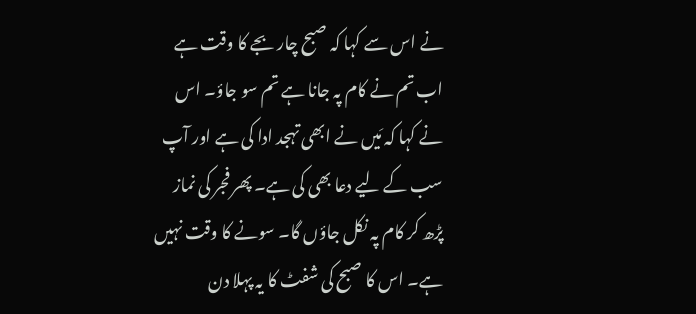نے اس سے کہا کہ صبح چار بجے کا وقت ہے اب تم نے کام پہ جانا ہے تم سو جاؤ۔ اس نے کہا کہ مَیں نے ابھی تہجد ادا کی ہے اور آپ سب کے لیے دعا بھی کی ہے۔ پھر فجر کی نماز پڑھ کر کام پہ نکل جاؤں گا۔ سونے کا وقت نہیں ہے۔ اس کا صبح کی شفٹ کا یہ پہلا دن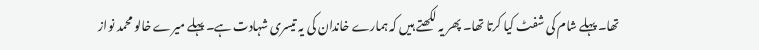تھا۔ پہلے شام کی شفٹ کیا کرتا تھا۔ پھر یہ لکھتے ہیں کہ ہمارے خاندان کی یہ تیسری شہادت ہے۔ پہلے میرے خالو محمد نواز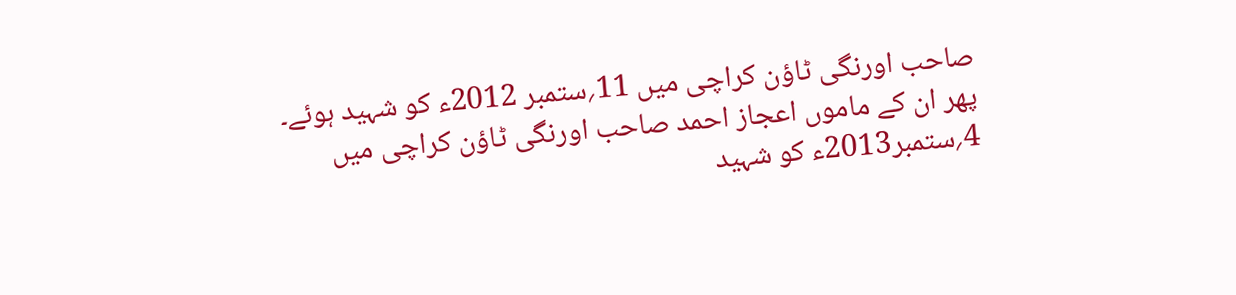صاحب اورنگی ٹاؤن کراچی میں 11؍ستمبر 2012ء کو شہید ہوئے۔ پھر ان کے ماموں اعجاز احمد صاحب اورنگی ٹاؤن کراچی میں 4؍ستمبر2013ء کو شہید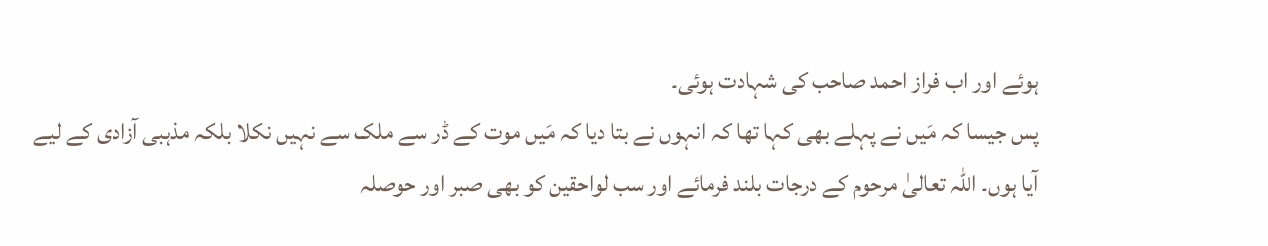ہوئے اور اب فراز احمد صاحب کی شہادت ہوئی۔
پس جیسا کہ مَیں نے پہلے بھی کہا تھا کہ انہوں نے بتا دیا کہ مَیں موت کے ڈر سے ملک سے نہیں نکلا بلکہ مذہبی آزادی کے لیے آیا ہوں۔ اللہ تعالیٰ مرحوم کے درجات بلند فرمائے اور سب لواحقین کو بھی صبر اور حوصلہ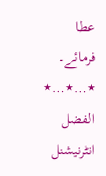عطا فرمائے۔
٭…٭…٭
الفضل انٹرنیشنل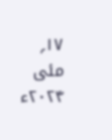۱۷؍ مئی ۲۰۲۴ء